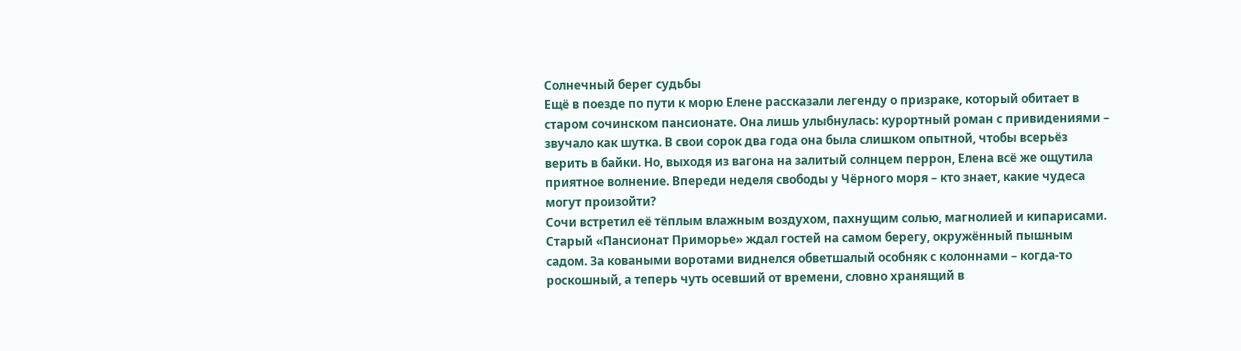Солнечный берег судьбы
Ещё в поезде по пути к морю Елене рассказали легенду о призраке, который обитает в старом сочинском пансионате. Она лишь улыбнулась: курортный роман с привидениями – звучало как шутка. В свои сорок два года она была слишком опытной, чтобы всерьёз верить в байки. Но, выходя из вагона на залитый солнцем перрон, Елена всё же ощутила приятное волнение. Впереди неделя свободы у Чёрного моря – кто знает, какие чудеса могут произойти?
Сочи встретил её тёплым влажным воздухом, пахнущим солью, магнолией и кипарисами. Старый «Пансионат Приморье» ждал гостей на самом берегу, окружённый пышным садом. За коваными воротами виднелся обветшалый особняк с колоннами – когда-то роскошный, а теперь чуть осевший от времени, словно хранящий в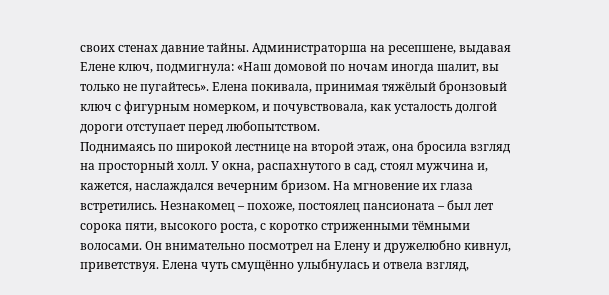своих стенах давние тайны. Администраторша на ресепшене, выдавая Елене ключ, подмигнула: «Наш домовой по ночам иногда шалит, вы только не пугайтесь». Елена покивала, принимая тяжёлый бронзовый ключ с фигурным номерком, и почувствовала, как усталость долгой дороги отступает перед любопытством.
Поднимаясь по широкой лестнице на второй этаж, она бросила взгляд на просторный холл. У окна, распахнутого в сад, стоял мужчина и, кажется, наслаждался вечерним бризом. На мгновение их глаза встретились. Незнакомец – похоже, постоялец пансионата – был лет сорока пяти, высокого роста, с коротко стриженными тёмными волосами. Он внимательно посмотрел на Елену и дружелюбно кивнул, приветствуя. Елена чуть смущённо улыбнулась и отвела взгляд,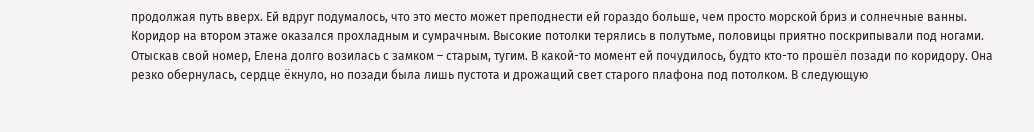продолжая путь вверх. Ей вдруг подумалось, что это место может преподнести ей гораздо больше, чем просто морской бриз и солнечные ванны.
Коридор на втором этаже оказался прохладным и сумрачным. Высокие потолки терялись в полутьме, половицы приятно поскрипывали под ногами. Отыскав свой номер, Елена долго возилась с замком – старым, тугим. В какой-то момент ей почудилось, будто кто-то прошёл позади по коридору. Она резко обернулась, сердце ёкнуло, но позади была лишь пустота и дрожащий свет старого плафона под потолком. В следующую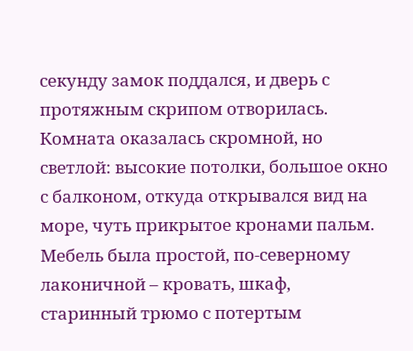секунду замок поддался, и дверь с протяжным скрипом отворилась.
Комната оказалась скромной, но светлой: высокие потолки, большое окно с балконом, откуда открывался вид на море, чуть прикрытое кронами пальм. Мебель была простой, по-северному лаконичной – кровать, шкаф, старинный трюмо с потертым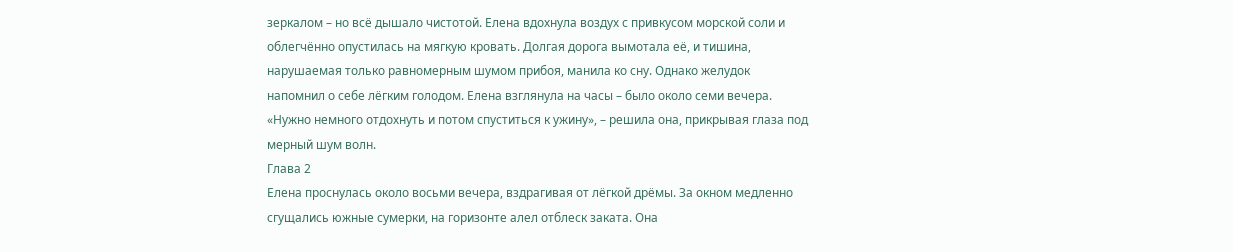зеркалом – но всё дышало чистотой. Елена вдохнула воздух с привкусом морской соли и облегчённо опустилась на мягкую кровать. Долгая дорога вымотала её, и тишина, нарушаемая только равномерным шумом прибоя, манила ко сну. Однако желудок напомнил о себе лёгким голодом. Елена взглянула на часы – было около семи вечера. «Нужно немного отдохнуть и потом спуститься к ужину», – решила она, прикрывая глаза под мерный шум волн.
Глава 2
Елена проснулась около восьми вечера, вздрагивая от лёгкой дрёмы. За окном медленно сгущались южные сумерки, на горизонте алел отблеск заката. Она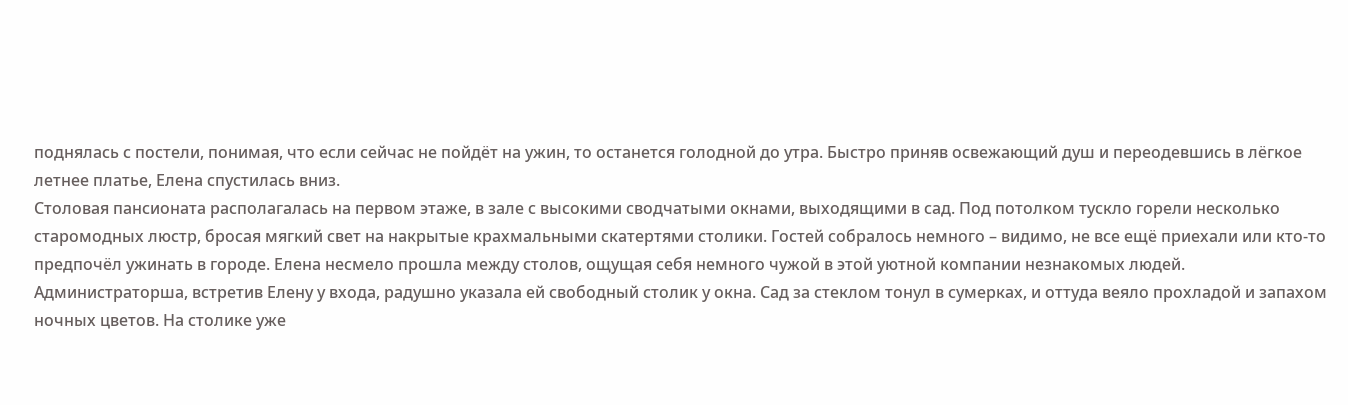поднялась с постели, понимая, что если сейчас не пойдёт на ужин, то останется голодной до утра. Быстро приняв освежающий душ и переодевшись в лёгкое летнее платье, Елена спустилась вниз.
Столовая пансионата располагалась на первом этаже, в зале с высокими сводчатыми окнами, выходящими в сад. Под потолком тускло горели несколько старомодных люстр, бросая мягкий свет на накрытые крахмальными скатертями столики. Гостей собралось немного – видимо, не все ещё приехали или кто-то предпочёл ужинать в городе. Елена несмело прошла между столов, ощущая себя немного чужой в этой уютной компании незнакомых людей.
Администраторша, встретив Елену у входа, радушно указала ей свободный столик у окна. Сад за стеклом тонул в сумерках, и оттуда веяло прохладой и запахом ночных цветов. На столике уже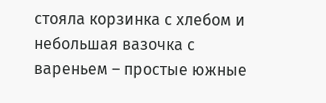стояла корзинка с хлебом и небольшая вазочка с вареньем – простые южные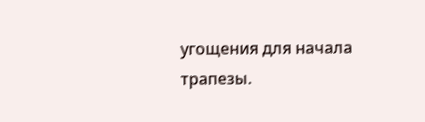угощения для начала трапезы.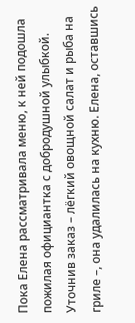Пока Елена рассматривала меню, к ней подошла пожилая официантка с добродушной улыбкой. Уточнив заказ – лёгкий овощной салат и рыба на гриле –, она удалилась на кухню. Елена, оставшись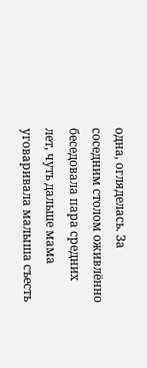одна, огляделась. За соседним столом оживлённо беседовала пара средних лет, чуть дальше мама уговаривала малыша съесть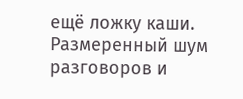ещё ложку каши. Размеренный шум разговоров и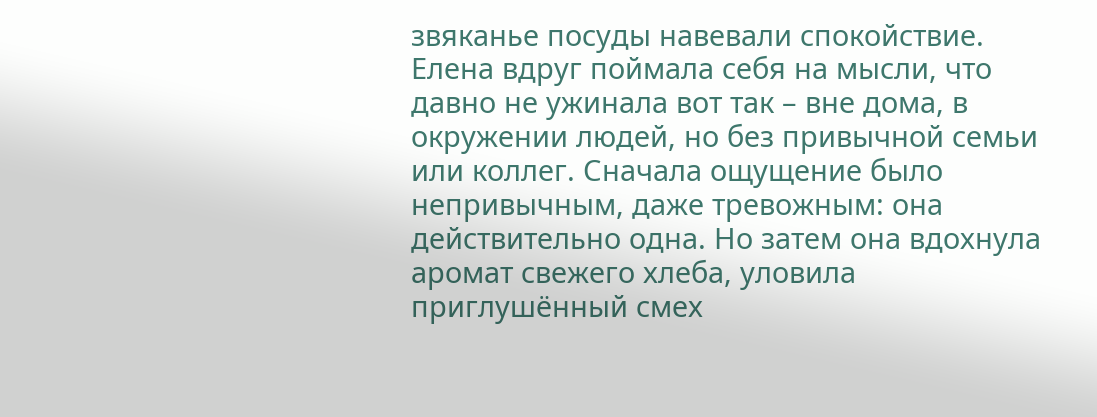звяканье посуды навевали спокойствие. Елена вдруг поймала себя на мысли, что давно не ужинала вот так – вне дома, в окружении людей, но без привычной семьи или коллег. Сначала ощущение было непривычным, даже тревожным: она действительно одна. Но затем она вдохнула аромат свежего хлеба, уловила приглушённый смех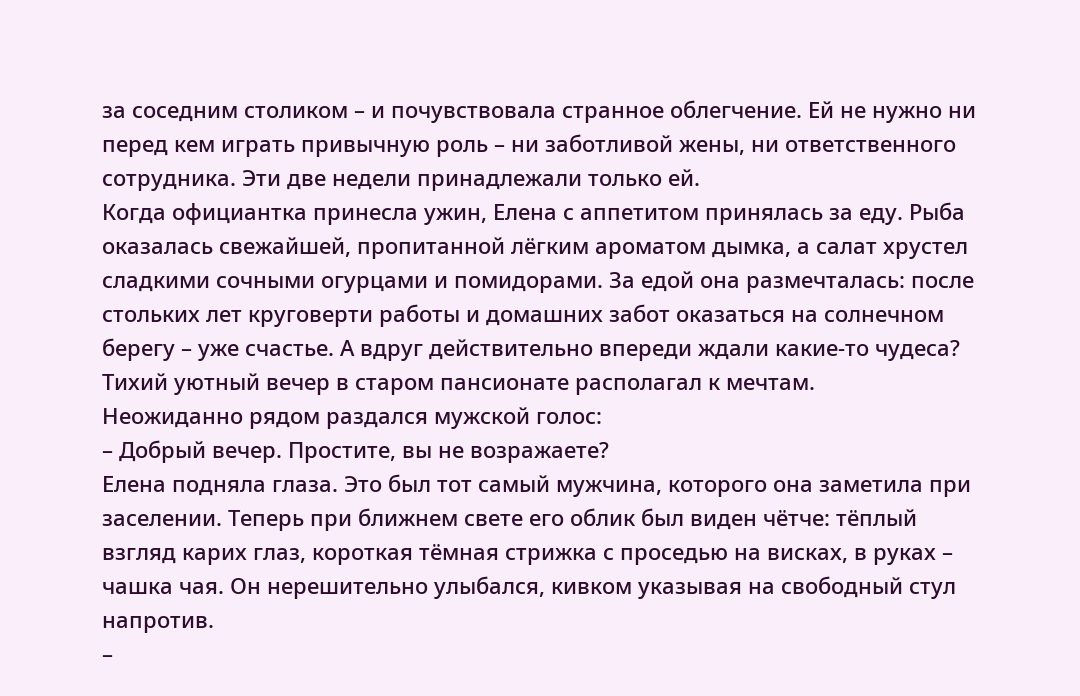за соседним столиком – и почувствовала странное облегчение. Ей не нужно ни перед кем играть привычную роль – ни заботливой жены, ни ответственного сотрудника. Эти две недели принадлежали только ей.
Когда официантка принесла ужин, Елена с аппетитом принялась за еду. Рыба оказалась свежайшей, пропитанной лёгким ароматом дымка, а салат хрустел сладкими сочными огурцами и помидорами. За едой она размечталась: после стольких лет круговерти работы и домашних забот оказаться на солнечном берегу – уже счастье. А вдруг действительно впереди ждали какие-то чудеса? Тихий уютный вечер в старом пансионате располагал к мечтам.
Неожиданно рядом раздался мужской голос:
– Добрый вечер. Простите, вы не возражаете?
Елена подняла глаза. Это был тот самый мужчина, которого она заметила при заселении. Теперь при ближнем свете его облик был виден чётче: тёплый взгляд карих глаз, короткая тёмная стрижка с проседью на висках, в руках – чашка чая. Он нерешительно улыбался, кивком указывая на свободный стул напротив.
–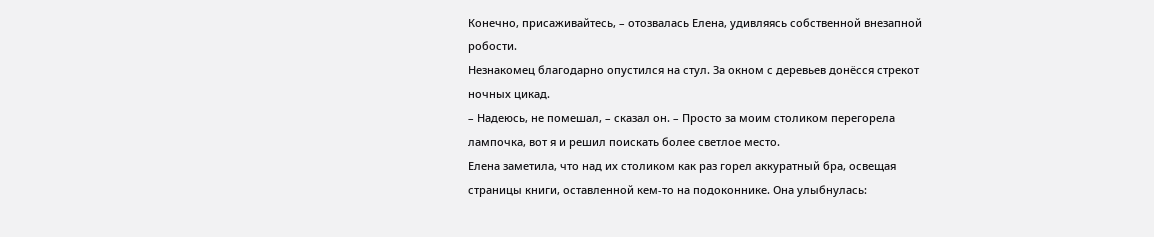Конечно, присаживайтесь, – отозвалась Елена, удивляясь собственной внезапной робости.
Незнакомец благодарно опустился на стул. За окном с деревьев донёсся стрекот ночных цикад.
– Надеюсь, не помешал, – сказал он. – Просто за моим столиком перегорела лампочка, вот я и решил поискать более светлое место.
Елена заметила, что над их столиком как раз горел аккуратный бра, освещая страницы книги, оставленной кем-то на подоконнике. Она улыбнулась: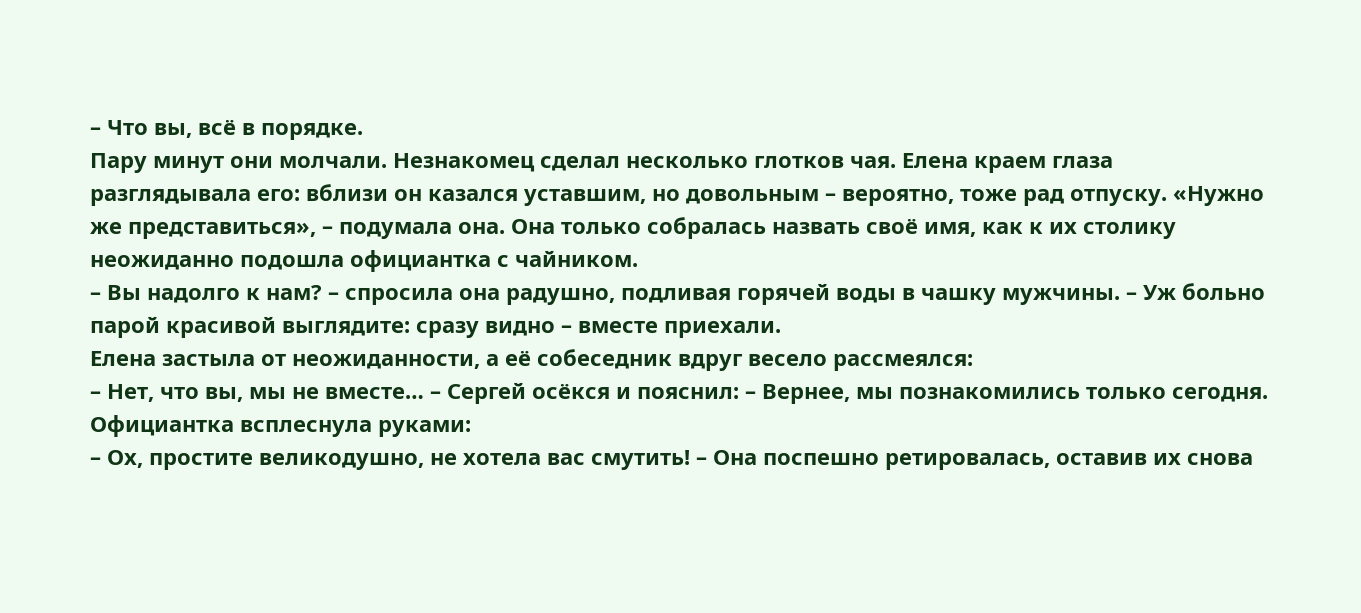– Что вы, всё в порядке.
Пару минут они молчали. Незнакомец сделал несколько глотков чая. Елена краем глаза разглядывала его: вблизи он казался уставшим, но довольным – вероятно, тоже рад отпуску. «Нужно же представиться», – подумала она. Она только собралась назвать своё имя, как к их столику неожиданно подошла официантка с чайником.
– Вы надолго к нам? – спросила она радушно, подливая горячей воды в чашку мужчины. – Уж больно парой красивой выглядите: сразу видно – вместе приехали.
Елена застыла от неожиданности, а её собеседник вдруг весело рассмеялся:
– Нет, что вы, мы не вместе… – Сергей осёкся и пояснил: – Вернее, мы познакомились только сегодня.
Официантка всплеснула руками:
– Ох, простите великодушно, не хотела вас смутить! – Она поспешно ретировалась, оставив их снова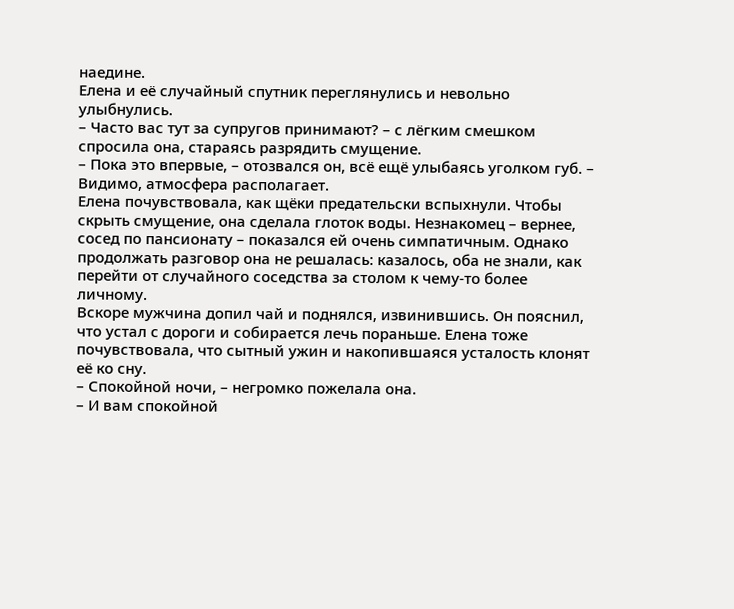наедине.
Елена и её случайный спутник переглянулись и невольно улыбнулись.
– Часто вас тут за супругов принимают? – с лёгким смешком спросила она, стараясь разрядить смущение.
– Пока это впервые, – отозвался он, всё ещё улыбаясь уголком губ. – Видимо, атмосфера располагает.
Елена почувствовала, как щёки предательски вспыхнули. Чтобы скрыть смущение, она сделала глоток воды. Незнакомец – вернее, сосед по пансионату – показался ей очень симпатичным. Однако продолжать разговор она не решалась: казалось, оба не знали, как перейти от случайного соседства за столом к чему-то более личному.
Вскоре мужчина допил чай и поднялся, извинившись. Он пояснил, что устал с дороги и собирается лечь пораньше. Елена тоже почувствовала, что сытный ужин и накопившаяся усталость клонят её ко сну.
– Спокойной ночи, – негромко пожелала она.
– И вам спокойной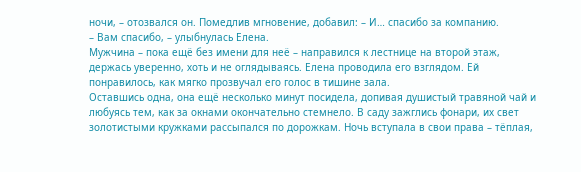ночи, – отозвался он. Помедлив мгновение, добавил: – И… спасибо за компанию.
– Вам спасибо, – улыбнулась Елена.
Мужчина – пока ещё без имени для неё – направился к лестнице на второй этаж, держась уверенно, хоть и не оглядываясь. Елена проводила его взглядом. Ей понравилось, как мягко прозвучал его голос в тишине зала.
Оставшись одна, она ещё несколько минут посидела, допивая душистый травяной чай и любуясь тем, как за окнами окончательно стемнело. В саду зажглись фонари, их свет золотистыми кружками рассыпался по дорожкам. Ночь вступала в свои права – тёплая,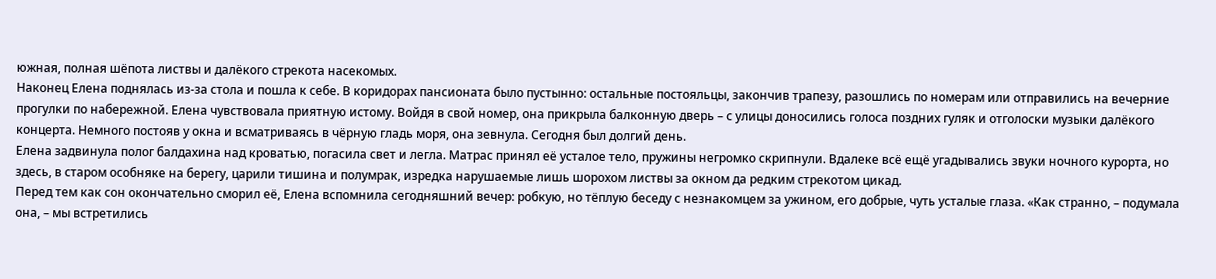южная, полная шёпота листвы и далёкого стрекота насекомых.
Наконец Елена поднялась из-за стола и пошла к себе. В коридорах пансионата было пустынно: остальные постояльцы, закончив трапезу, разошлись по номерам или отправились на вечерние прогулки по набережной. Елена чувствовала приятную истому. Войдя в свой номер, она прикрыла балконную дверь – с улицы доносились голоса поздних гуляк и отголоски музыки далёкого концерта. Немного постояв у окна и всматриваясь в чёрную гладь моря, она зевнула. Сегодня был долгий день.
Елена задвинула полог балдахина над кроватью, погасила свет и легла. Матрас принял её усталое тело, пружины негромко скрипнули. Вдалеке всё ещё угадывались звуки ночного курорта, но здесь, в старом особняке на берегу, царили тишина и полумрак, изредка нарушаемые лишь шорохом листвы за окном да редким стрекотом цикад.
Перед тем как сон окончательно сморил её, Елена вспомнила сегодняшний вечер: робкую, но тёплую беседу с незнакомцем за ужином, его добрые, чуть усталые глаза. «Как странно, – подумала она, – мы встретились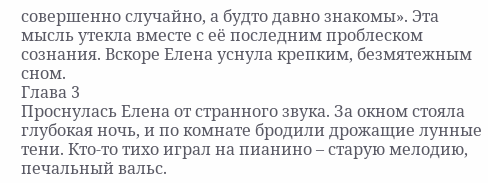совершенно случайно, а будто давно знакомы». Эта мысль утекла вместе с её последним проблеском сознания. Вскоре Елена уснула крепким, безмятежным сном.
Глава 3
Проснулась Елена от странного звука. За окном стояла глубокая ночь, и по комнате бродили дрожащие лунные тени. Кто-то тихо играл на пианино – старую мелодию, печальный вальс.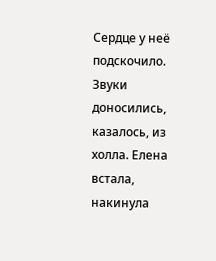Сердце у неё подскочило. Звуки доносились, казалось, из холла. Елена встала, накинула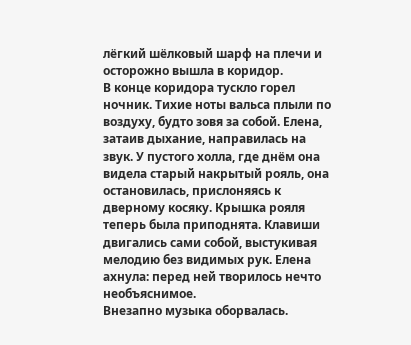лёгкий шёлковый шарф на плечи и осторожно вышла в коридор.
В конце коридора тускло горел ночник. Тихие ноты вальса плыли по воздуху, будто зовя за собой. Елена, затаив дыхание, направилась на звук. У пустого холла, где днём она видела старый накрытый рояль, она остановилась, прислоняясь к дверному косяку. Крышка рояля теперь была приподнята. Клавиши двигались сами собой, выстукивая мелодию без видимых рук. Елена ахнула: перед ней творилось нечто необъяснимое.
Внезапно музыка оборвалась.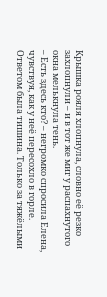Крышка рояля хлопнула, словно её резко захлопнули – и в тот же миг у распахнутого окна мелькнула тень.
– Есть здесь кто? – негромко спросила Елена, чувствуя, как у неё пересохло в горле.
Ответом была тишина. Только за тяжёлыми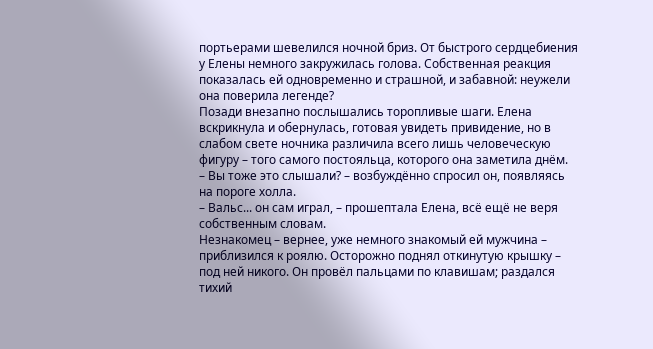портьерами шевелился ночной бриз. От быстрого сердцебиения у Елены немного закружилась голова. Собственная реакция показалась ей одновременно и страшной, и забавной: неужели она поверила легенде?
Позади внезапно послышались торопливые шаги. Елена вскрикнула и обернулась, готовая увидеть привидение, но в слабом свете ночника различила всего лишь человеческую фигуру – того самого постояльца, которого она заметила днём.
– Вы тоже это слышали? – возбуждённо спросил он, появляясь на пороге холла.
– Вальс... он сам играл, – прошептала Елена, всё ещё не веря собственным словам.
Незнакомец – вернее, уже немного знакомый ей мужчина – приблизился к роялю. Осторожно поднял откинутую крышку – под ней никого. Он провёл пальцами по клавишам; раздался тихий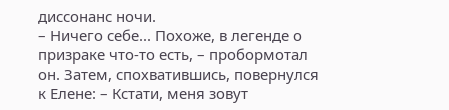диссонанс ночи.
– Ничего себе... Похоже, в легенде о призраке что-то есть, – пробормотал он. Затем, спохватившись, повернулся к Елене: – Кстати, меня зовут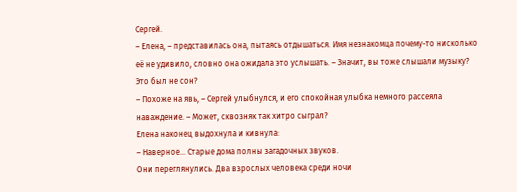Сергей.
– Елена, – представилась она, пытаясь отдышаться. Имя незнакомца почему-то нисколько её не удивило, словно она ожидала это услышать. – Значит, вы тоже слышали музыку? Это был не сон?
– Похоже на явь, – Сергей улыбнулся, и его спокойная улыбка немного рассеяла наваждение. – Может, сквозняк так хитро сыграл?
Елена наконец выдохнула и кивнула:
– Наверное... Старые дома полны загадочных звуков.
Они переглянулись. Два взрослых человека среди ночи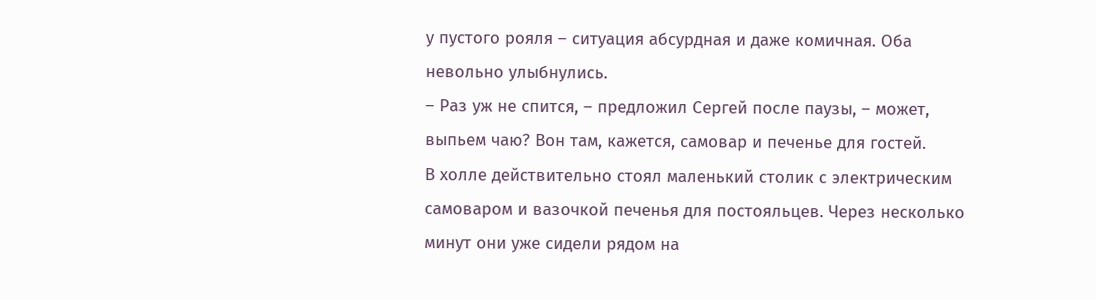у пустого рояля – ситуация абсурдная и даже комичная. Оба невольно улыбнулись.
– Раз уж не спится, – предложил Сергей после паузы, – может, выпьем чаю? Вон там, кажется, самовар и печенье для гостей.
В холле действительно стоял маленький столик с электрическим самоваром и вазочкой печенья для постояльцев. Через несколько минут они уже сидели рядом на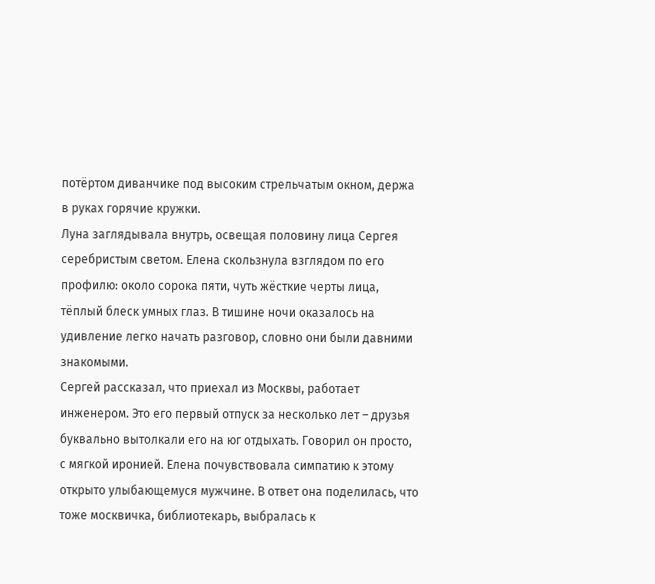потёртом диванчике под высоким стрельчатым окном, держа в руках горячие кружки.
Луна заглядывала внутрь, освещая половину лица Сергея серебристым светом. Елена скользнула взглядом по его профилю: около сорока пяти, чуть жёсткие черты лица, тёплый блеск умных глаз. В тишине ночи оказалось на удивление легко начать разговор, словно они были давними знакомыми.
Сергей рассказал, что приехал из Москвы, работает инженером. Это его первый отпуск за несколько лет – друзья буквально вытолкали его на юг отдыхать. Говорил он просто, с мягкой иронией. Елена почувствовала симпатию к этому открыто улыбающемуся мужчине. В ответ она поделилась, что тоже москвичка, библиотекарь, выбралась к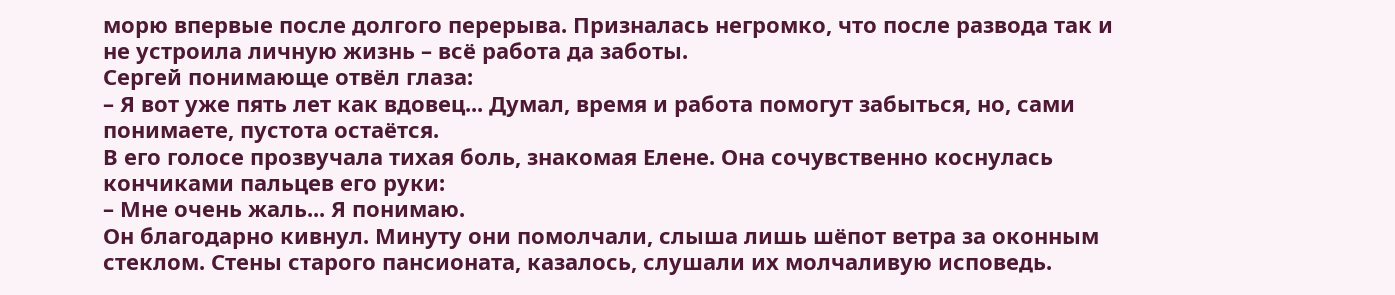морю впервые после долгого перерыва. Призналась негромко, что после развода так и не устроила личную жизнь – всё работа да заботы.
Сергей понимающе отвёл глаза:
– Я вот уже пять лет как вдовец... Думал, время и работа помогут забыться, но, сами понимаете, пустота остаётся.
В его голосе прозвучала тихая боль, знакомая Елене. Она сочувственно коснулась кончиками пальцев его руки:
– Мне очень жаль... Я понимаю.
Он благодарно кивнул. Минуту они помолчали, слыша лишь шёпот ветра за оконным стеклом. Стены старого пансионата, казалось, слушали их молчаливую исповедь.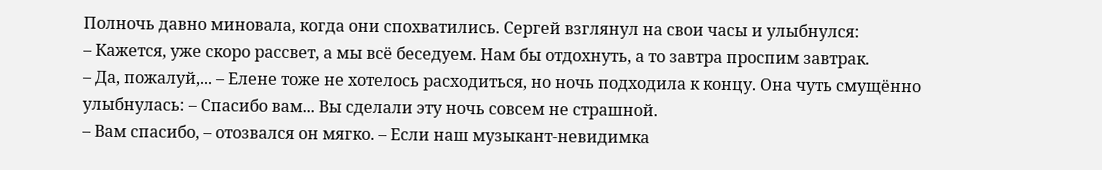Полночь давно миновала, когда они спохватились. Сергей взглянул на свои часы и улыбнулся:
– Кажется, уже скоро рассвет, а мы всё беседуем. Нам бы отдохнуть, а то завтра проспим завтрак.
– Да, пожалуй,... – Елене тоже не хотелось расходиться, но ночь подходила к концу. Она чуть смущённо улыбнулась: – Спасибо вам... Вы сделали эту ночь совсем не страшной.
– Вам спасибо, – отозвался он мягко. – Если наш музыкант-невидимка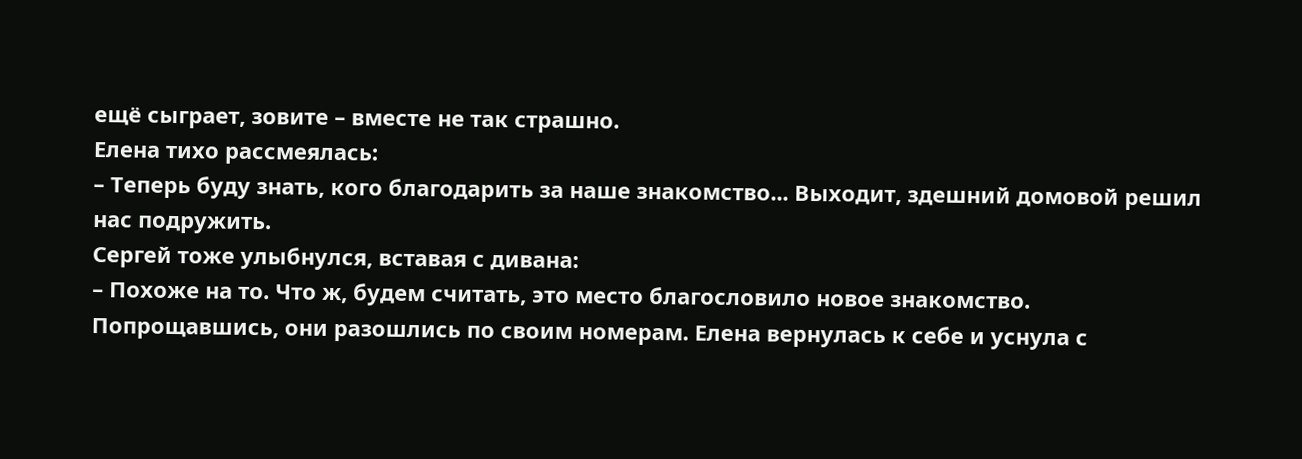ещё сыграет, зовите – вместе не так страшно.
Елена тихо рассмеялась:
– Теперь буду знать, кого благодарить за наше знакомство... Выходит, здешний домовой решил нас подружить.
Сергей тоже улыбнулся, вставая с дивана:
– Похоже на то. Что ж, будем считать, это место благословило новое знакомство.
Попрощавшись, они разошлись по своим номерам. Елена вернулась к себе и уснула с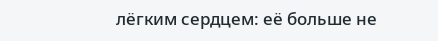лёгким сердцем: её больше не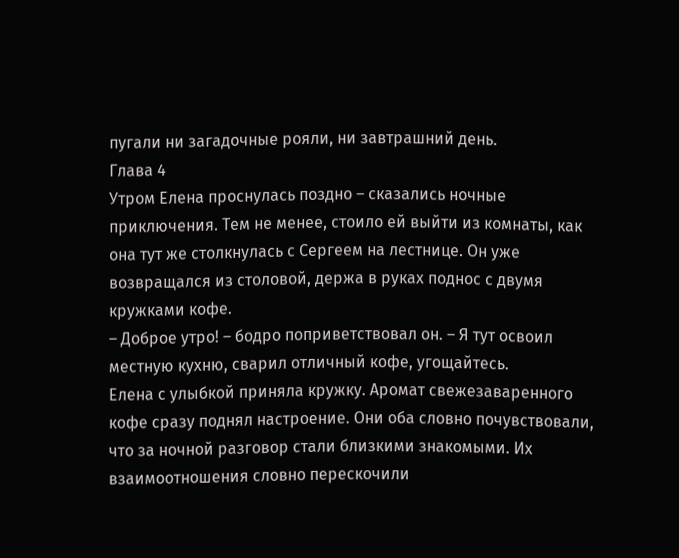пугали ни загадочные рояли, ни завтрашний день.
Глава 4
Утром Елена проснулась поздно – сказались ночные приключения. Тем не менее, стоило ей выйти из комнаты, как она тут же столкнулась с Сергеем на лестнице. Он уже возвращался из столовой, держа в руках поднос с двумя кружками кофе.
– Доброе утро! – бодро поприветствовал он. – Я тут освоил местную кухню, сварил отличный кофе, угощайтесь.
Елена с улыбкой приняла кружку. Аромат свежезаваренного кофе сразу поднял настроение. Они оба словно почувствовали, что за ночной разговор стали близкими знакомыми. Их взаимоотношения словно перескочили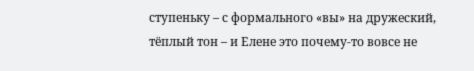ступеньку – с формального «вы» на дружеский, тёплый тон – и Елене это почему-то вовсе не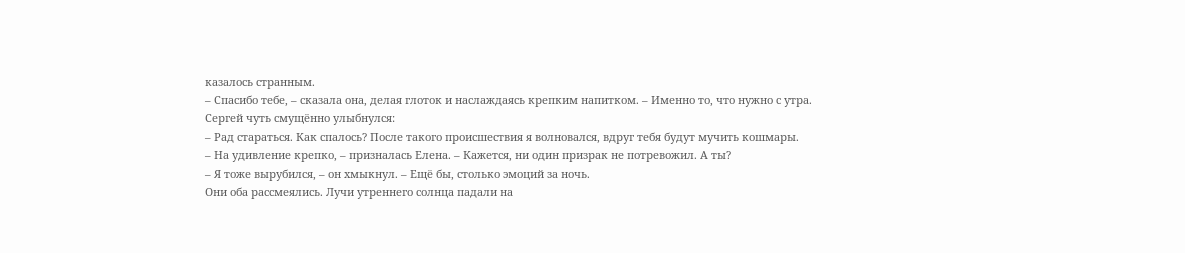казалось странным.
– Спасибо тебе, – сказала она, делая глоток и наслаждаясь крепким напитком. – Именно то, что нужно с утра.
Сергей чуть смущённо улыбнулся:
– Рад стараться. Как спалось? После такого происшествия я волновался, вдруг тебя будут мучить кошмары.
– На удивление крепко, – призналась Елена. – Кажется, ни один призрак не потревожил. А ты?
– Я тоже вырубился, – он хмыкнул. – Ещё бы, столько эмоций за ночь.
Они оба рассмеялись. Лучи утреннего солнца падали на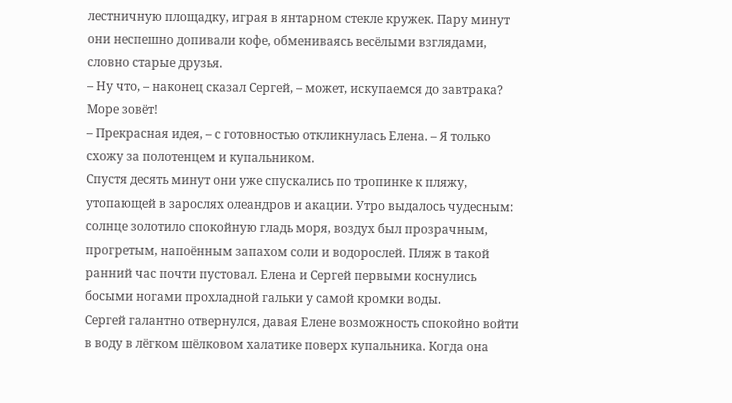лестничную площадку, играя в янтарном стекле кружек. Пару минут они неспешно допивали кофе, обмениваясь весёлыми взглядами, словно старые друзья.
– Ну что, – наконец сказал Сергей, – может, искупаемся до завтрака? Море зовёт!
– Прекрасная идея, – с готовностью откликнулась Елена. – Я только схожу за полотенцем и купальником.
Спустя десять минут они уже спускались по тропинке к пляжу, утопающей в зарослях олеандров и акации. Утро выдалось чудесным: солнце золотило спокойную гладь моря, воздух был прозрачным, прогретым, напоённым запахом соли и водорослей. Пляж в такой ранний час почти пустовал. Елена и Сергей первыми коснулись босыми ногами прохладной гальки у самой кромки воды.
Сергей галантно отвернулся, давая Елене возможность спокойно войти в воду в лёгком шёлковом халатике поверх купальника. Когда она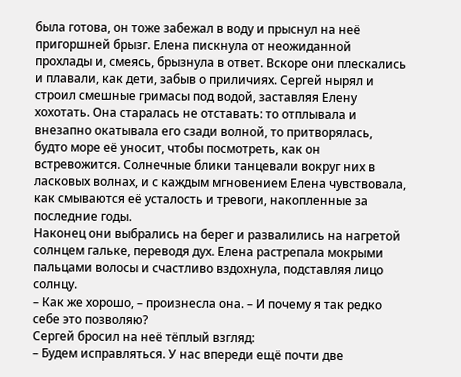была готова, он тоже забежал в воду и прыснул на неё пригоршней брызг. Елена пискнула от неожиданной прохлады и, смеясь, брызнула в ответ. Вскоре они плескались и плавали, как дети, забыв о приличиях. Сергей нырял и строил смешные гримасы под водой, заставляя Елену хохотать. Она старалась не отставать: то отплывала и внезапно окатывала его сзади волной, то притворялась, будто море её уносит, чтобы посмотреть, как он встревожится. Солнечные блики танцевали вокруг них в ласковых волнах, и с каждым мгновением Елена чувствовала, как смываются её усталость и тревоги, накопленные за последние годы.
Наконец они выбрались на берег и развалились на нагретой солнцем гальке, переводя дух. Елена растрепала мокрыми пальцами волосы и счастливо вздохнула, подставляя лицо солнцу.
– Как же хорошо, – произнесла она. – И почему я так редко себе это позволяю?
Сергей бросил на неё тёплый взгляд:
– Будем исправляться. У нас впереди ещё почти две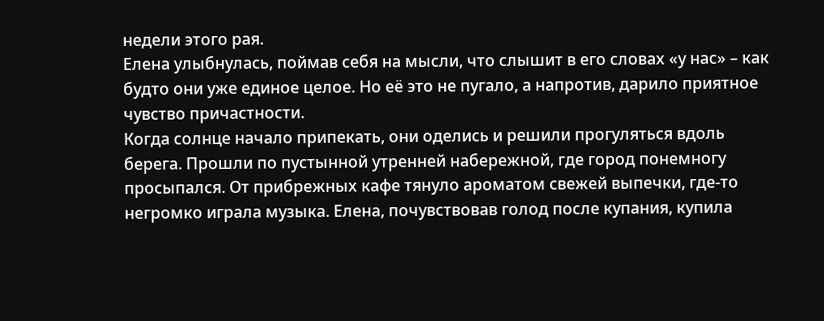недели этого рая.
Елена улыбнулась, поймав себя на мысли, что слышит в его словах «у нас» – как будто они уже единое целое. Но её это не пугало, а напротив, дарило приятное чувство причастности.
Когда солнце начало припекать, они оделись и решили прогуляться вдоль берега. Прошли по пустынной утренней набережной, где город понемногу просыпался. От прибрежных кафе тянуло ароматом свежей выпечки, где-то негромко играла музыка. Елена, почувствовав голод после купания, купила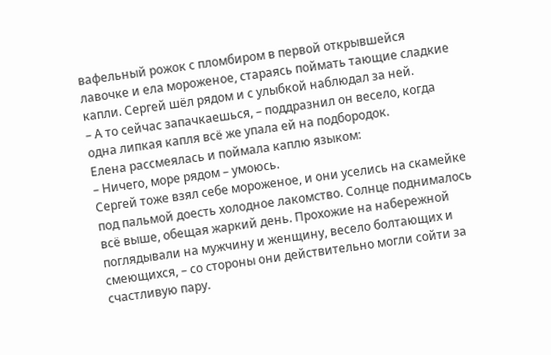вафельный рожок с пломбиром в первой открывшейся лавочке и ела мороженое, стараясь поймать тающие сладкие капли. Сергей шёл рядом и с улыбкой наблюдал за ней.
– А то сейчас запачкаешься, – поддразнил он весело, когда одна липкая капля всё же упала ей на подбородок.
Елена рассмеялась и поймала каплю языком:
– Ничего, море рядом – умоюсь.
Сергей тоже взял себе мороженое, и они уселись на скамейке под пальмой доесть холодное лакомство. Солнце поднималось всё выше, обещая жаркий день. Прохожие на набережной поглядывали на мужчину и женщину, весело болтающих и смеющихся, – со стороны они действительно могли сойти за счастливую пару.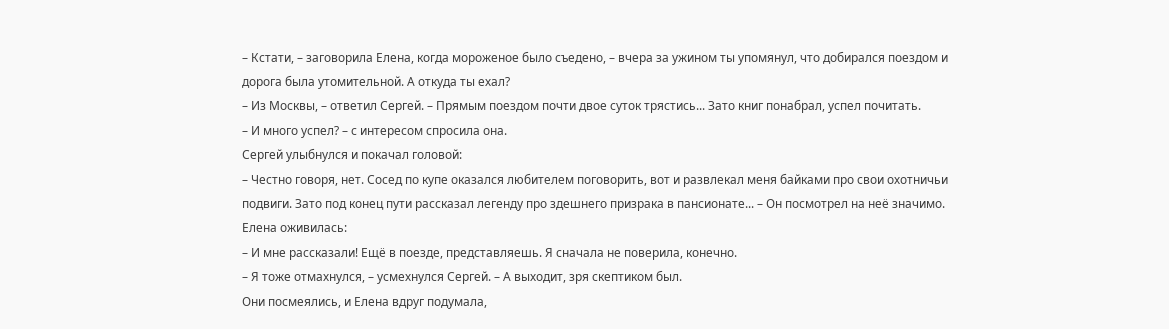– Кстати, – заговорила Елена, когда мороженое было съедено, – вчера за ужином ты упомянул, что добирался поездом и дорога была утомительной. А откуда ты ехал?
– Из Москвы, – ответил Сергей. – Прямым поездом почти двое суток трястись... Зато книг понабрал, успел почитать.
– И много успел? – с интересом спросила она.
Сергей улыбнулся и покачал головой:
– Честно говоря, нет. Сосед по купе оказался любителем поговорить, вот и развлекал меня байками про свои охотничьи подвиги. Зато под конец пути рассказал легенду про здешнего призрака в пансионате... – Он посмотрел на неё значимо.
Елена оживилась:
– И мне рассказали! Ещё в поезде, представляешь. Я сначала не поверила, конечно.
– Я тоже отмахнулся, – усмехнулся Сергей. – А выходит, зря скептиком был.
Они посмеялись, и Елена вдруг подумала,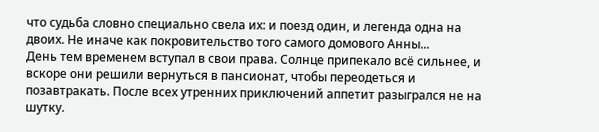что судьба словно специально свела их: и поезд один, и легенда одна на двоих. Не иначе как покровительство того самого домового Анны...
День тем временем вступал в свои права. Солнце припекало всё сильнее, и вскоре они решили вернуться в пансионат, чтобы переодеться и позавтракать. После всех утренних приключений аппетит разыгрался не на шутку.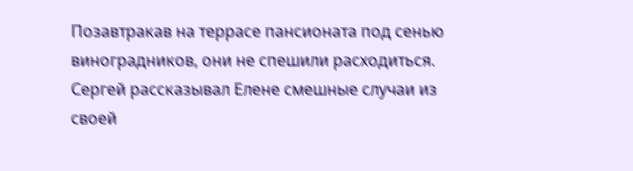Позавтракав на террасе пансионата под сенью виноградников, они не спешили расходиться. Сергей рассказывал Елене смешные случаи из своей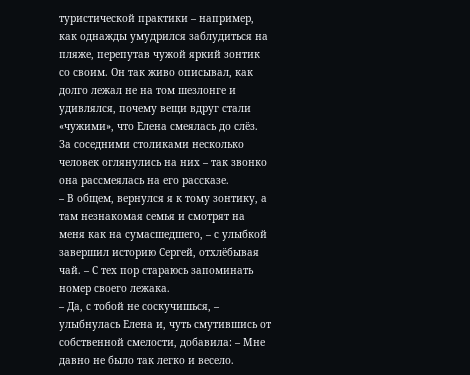туристической практики – например, как однажды умудрился заблудиться на пляже, перепутав чужой яркий зонтик со своим. Он так живо описывал, как долго лежал не на том шезлонге и удивлялся, почему вещи вдруг стали «чужими», что Елена смеялась до слёз. За соседними столиками несколько человек оглянулись на них – так звонко она рассмеялась на его рассказе.
– В общем, вернулся я к тому зонтику, а там незнакомая семья и смотрят на меня как на сумасшедшего, – с улыбкой завершил историю Сергей, отхлёбывая чай. – С тех пор стараюсь запоминать номер своего лежака.
– Да, с тобой не соскучишься, – улыбнулась Елена и, чуть смутившись от собственной смелости, добавила: – Мне давно не было так легко и весело.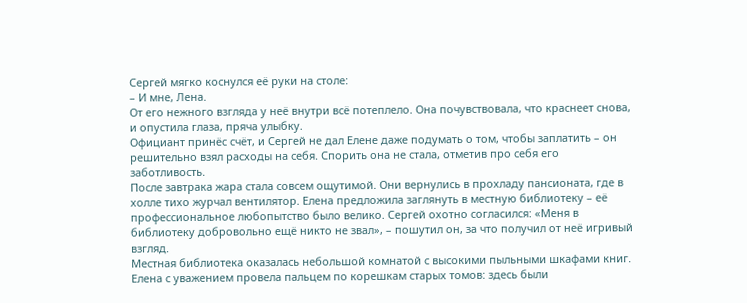Сергей мягко коснулся её руки на столе:
– И мне, Лена.
От его нежного взгляда у неё внутри всё потеплело. Она почувствовала, что краснеет снова, и опустила глаза, пряча улыбку.
Официант принёс счёт, и Сергей не дал Елене даже подумать о том, чтобы заплатить – он решительно взял расходы на себя. Спорить она не стала, отметив про себя его заботливость.
После завтрака жара стала совсем ощутимой. Они вернулись в прохладу пансионата, где в холле тихо журчал вентилятор. Елена предложила заглянуть в местную библиотеку – её профессиональное любопытство было велико. Сергей охотно согласился: «Меня в библиотеку добровольно ещё никто не звал», – пошутил он, за что получил от неё игривый взгляд.
Местная библиотека оказалась небольшой комнатой с высокими пыльными шкафами книг. Елена с уважением провела пальцем по корешкам старых томов: здесь были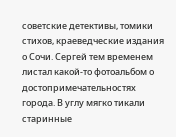советские детективы, томики стихов, краеведческие издания о Сочи. Сергей тем временем листал какой-то фотоальбом о достопримечательностях города. В углу мягко тикали старинные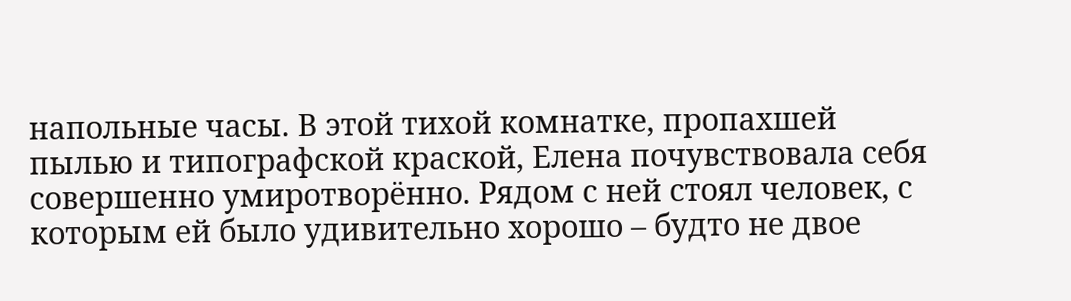напольные часы. В этой тихой комнатке, пропахшей пылью и типографской краской, Елена почувствовала себя совершенно умиротворённо. Рядом с ней стоял человек, с которым ей было удивительно хорошо – будто не двое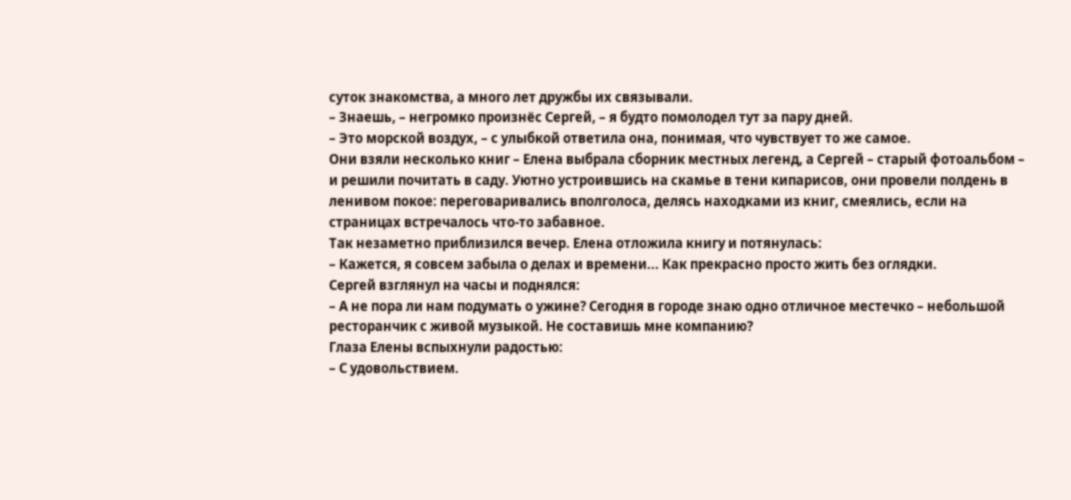суток знакомства, а много лет дружбы их связывали.
– Знаешь, – негромко произнёс Сергей, – я будто помолодел тут за пару дней.
– Это морской воздух, – с улыбкой ответила она, понимая, что чувствует то же самое.
Они взяли несколько книг – Елена выбрала сборник местных легенд, а Сергей – старый фотоальбом – и решили почитать в саду. Уютно устроившись на скамье в тени кипарисов, они провели полдень в ленивом покое: переговаривались вполголоса, делясь находками из книг, смеялись, если на страницах встречалось что-то забавное.
Так незаметно приблизился вечер. Елена отложила книгу и потянулась:
– Кажется, я совсем забыла о делах и времени... Как прекрасно просто жить без оглядки.
Сергей взглянул на часы и поднялся:
– А не пора ли нам подумать о ужине? Сегодня в городе знаю одно отличное местечко – небольшой ресторанчик с живой музыкой. Не составишь мне компанию?
Глаза Елены вспыхнули радостью:
– С удовольствием.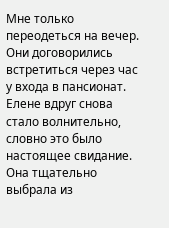Мне только переодеться на вечер.
Они договорились встретиться через час у входа в пансионат. Елене вдруг снова стало волнительно, словно это было настоящее свидание. Она тщательно выбрала из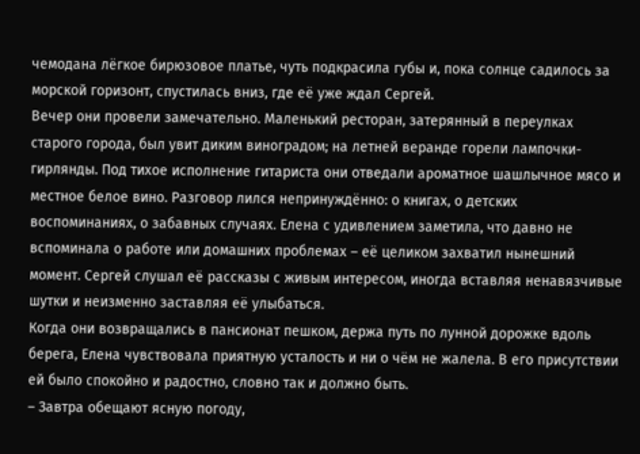чемодана лёгкое бирюзовое платье, чуть подкрасила губы и, пока солнце садилось за морской горизонт, спустилась вниз, где её уже ждал Сергей.
Вечер они провели замечательно. Маленький ресторан, затерянный в переулках старого города, был увит диким виноградом; на летней веранде горели лампочки-гирлянды. Под тихое исполнение гитариста они отведали ароматное шашлычное мясо и местное белое вино. Разговор лился непринуждённо: о книгах, о детских воспоминаниях, о забавных случаях. Елена с удивлением заметила, что давно не вспоминала о работе или домашних проблемах – её целиком захватил нынешний момент. Сергей слушал её рассказы с живым интересом, иногда вставляя ненавязчивые шутки и неизменно заставляя её улыбаться.
Когда они возвращались в пансионат пешком, держа путь по лунной дорожке вдоль берега, Елена чувствовала приятную усталость и ни о чём не жалела. В его присутствии ей было спокойно и радостно, словно так и должно быть.
– Завтра обещают ясную погоду,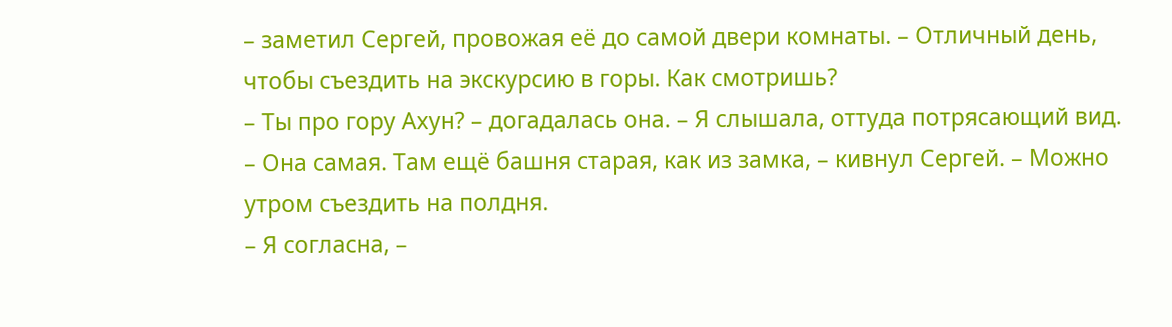– заметил Сергей, провожая её до самой двери комнаты. – Отличный день, чтобы съездить на экскурсию в горы. Как смотришь?
– Ты про гору Ахун? – догадалась она. – Я слышала, оттуда потрясающий вид.
– Она самая. Там ещё башня старая, как из замка, – кивнул Сергей. – Можно утром съездить на полдня.
– Я согласна, –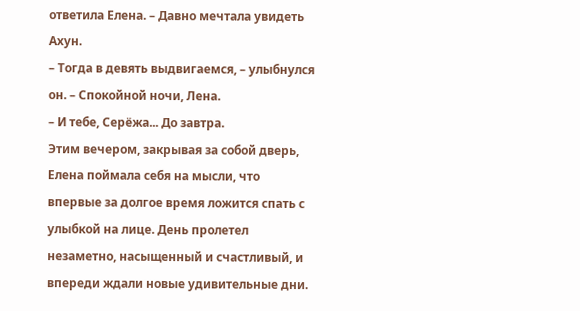ответила Елена. – Давно мечтала увидеть Ахун.
– Тогда в девять выдвигаемся, – улыбнулся он. – Спокойной ночи, Лена.
– И тебе, Серёжа... До завтра.
Этим вечером, закрывая за собой дверь, Елена поймала себя на мысли, что впервые за долгое время ложится спать с улыбкой на лице. День пролетел незаметно, насыщенный и счастливый, и впереди ждали новые удивительные дни.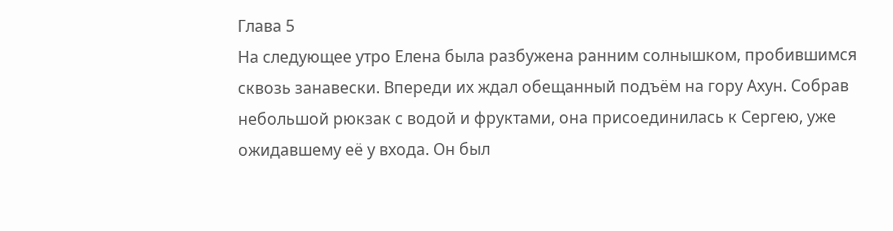Глава 5
На следующее утро Елена была разбужена ранним солнышком, пробившимся сквозь занавески. Впереди их ждал обещанный подъём на гору Ахун. Собрав небольшой рюкзак с водой и фруктами, она присоединилась к Сергею, уже ожидавшему её у входа. Он был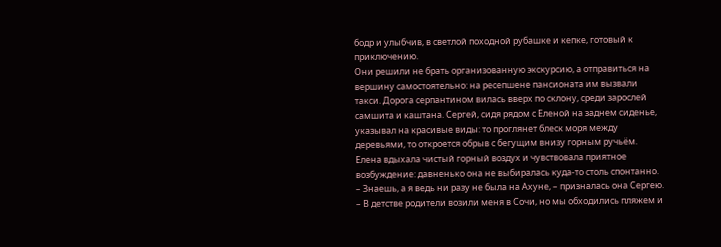бодр и улыбчив, в светлой походной рубашке и кепке, готовый к приключению.
Они решили не брать организованную экскурсию, а отправиться на вершину самостоятельно: на ресепшене пансионата им вызвали такси. Дорога серпантином вилась вверх по склону, среди зарослей самшита и каштана. Сергей, сидя рядом с Еленой на заднем сиденье, указывал на красивые виды: то проглянет блеск моря между деревьями, то откроется обрыв с бегущим внизу горным ручьём. Елена вдыхала чистый горный воздух и чувствовала приятное возбуждение: давненько она не выбиралась куда-то столь спонтанно.
– Знаешь, а я ведь ни разу не была на Ахуне, – призналась она Сергею. – В детстве родители возили меня в Сочи, но мы обходились пляжем и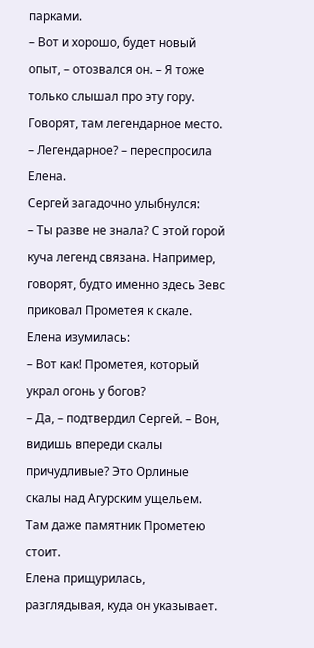парками.
– Вот и хорошо, будет новый опыт, – отозвался он. – Я тоже только слышал про эту гору. Говорят, там легендарное место.
– Легендарное? – переспросила Елена.
Сергей загадочно улыбнулся:
– Ты разве не знала? С этой горой куча легенд связана. Например, говорят, будто именно здесь Зевс приковал Прометея к скале.
Елена изумилась:
– Вот как! Прометея, который украл огонь у богов?
– Да, – подтвердил Сергей. – Вон, видишь впереди скалы причудливые? Это Орлиные скалы над Агурским ущельем. Там даже памятник Прометею стоит.
Елена прищурилась, разглядывая, куда он указывает.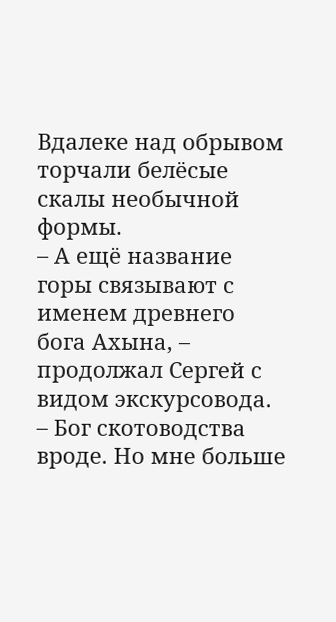Вдалеке над обрывом торчали белёсые скалы необычной формы.
– А ещё название горы связывают с именем древнего бога Ахына, – продолжал Сергей с видом экскурсовода. – Бог скотоводства вроде. Но мне больше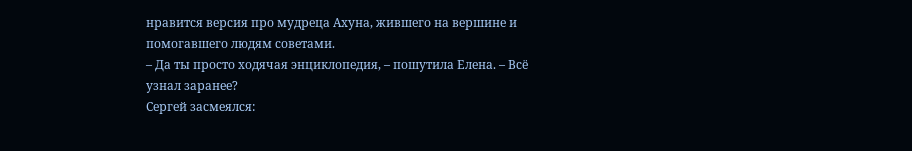нравится версия про мудреца Ахуна, жившего на вершине и помогавшего людям советами.
– Да ты просто ходячая энциклопедия, – пошутила Елена. – Всё узнал заранее?
Сергей засмеялся: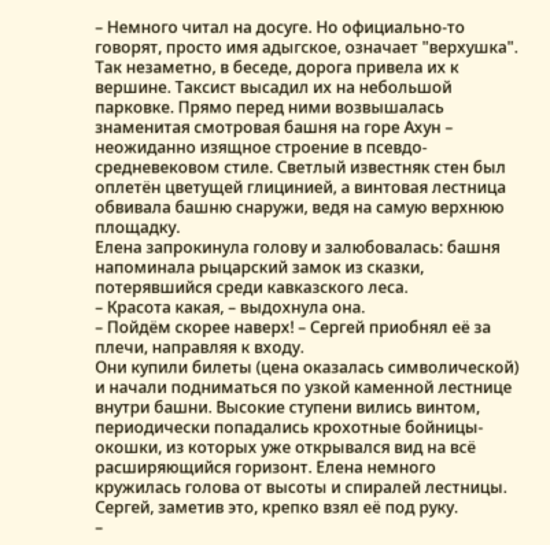– Немного читал на досуге. Но официально-то говорят, просто имя адыгское, означает "верхушка".
Так незаметно, в беседе, дорога привела их к вершине. Таксист высадил их на небольшой парковке. Прямо перед ними возвышалась знаменитая смотровая башня на горе Ахун – неожиданно изящное строение в псевдо-средневековом стиле. Светлый известняк стен был оплетён цветущей глицинией, а винтовая лестница обвивала башню снаружи, ведя на самую верхнюю площадку.
Елена запрокинула голову и залюбовалась: башня напоминала рыцарский замок из сказки, потерявшийся среди кавказского леса.
– Красота какая, – выдохнула она.
– Пойдём скорее наверх! – Сергей приобнял её за плечи, направляя к входу.
Они купили билеты (цена оказалась символической) и начали подниматься по узкой каменной лестнице внутри башни. Высокие ступени вились винтом, периодически попадались крохотные бойницы-окошки, из которых уже открывался вид на всё расширяющийся горизонт. Елена немного кружилась голова от высоты и спиралей лестницы. Сергей, заметив это, крепко взял её под руку.
–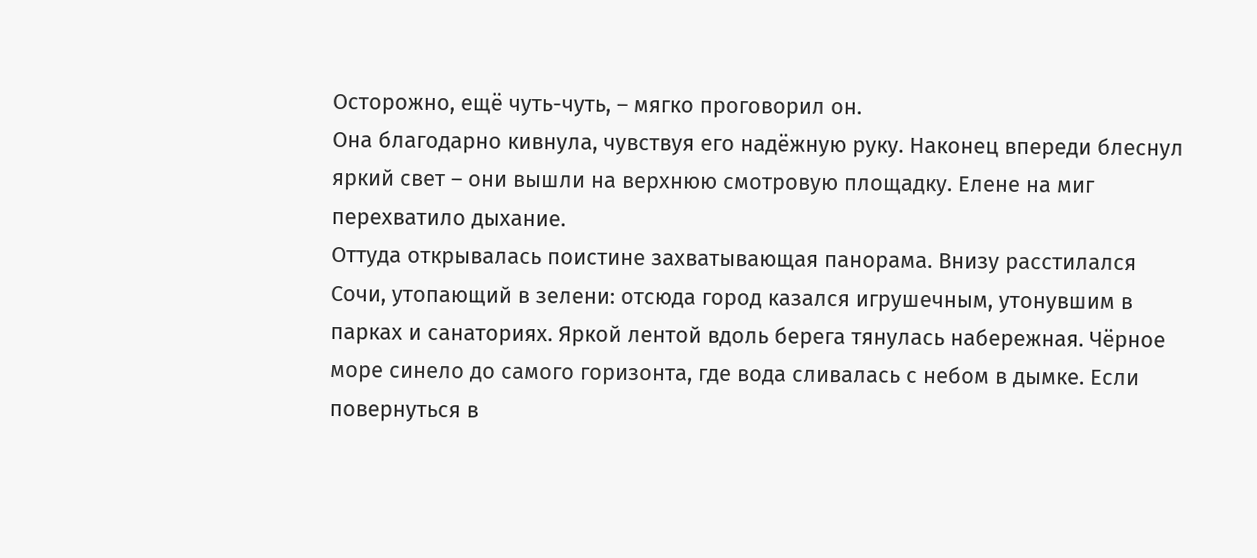Осторожно, ещё чуть-чуть, – мягко проговорил он.
Она благодарно кивнула, чувствуя его надёжную руку. Наконец впереди блеснул яркий свет – они вышли на верхнюю смотровую площадку. Елене на миг перехватило дыхание.
Оттуда открывалась поистине захватывающая панорама. Внизу расстилался Сочи, утопающий в зелени: отсюда город казался игрушечным, утонувшим в парках и санаториях. Яркой лентой вдоль берега тянулась набережная. Чёрное море синело до самого горизонта, где вода сливалась с небом в дымке. Если повернуться в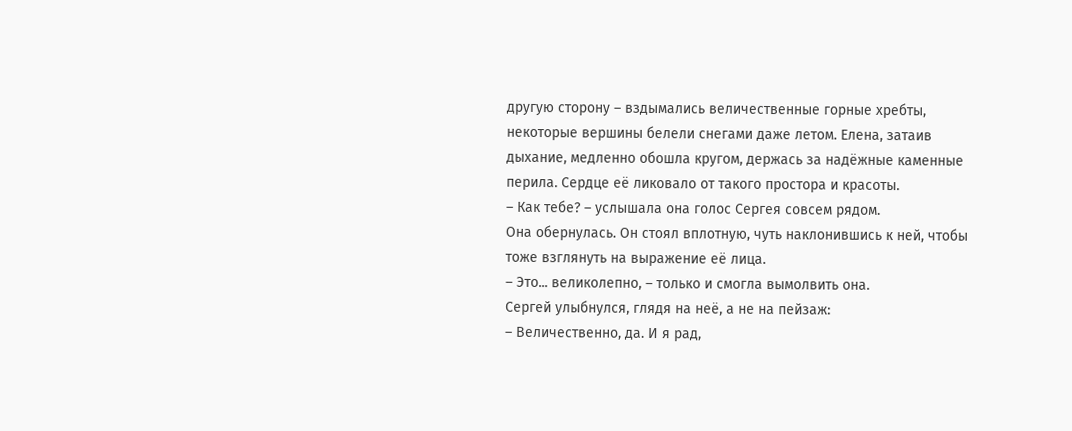другую сторону – вздымались величественные горные хребты, некоторые вершины белели снегами даже летом. Елена, затаив дыхание, медленно обошла кругом, держась за надёжные каменные перила. Сердце её ликовало от такого простора и красоты.
– Как тебе? – услышала она голос Сергея совсем рядом.
Она обернулась. Он стоял вплотную, чуть наклонившись к ней, чтобы тоже взглянуть на выражение её лица.
– Это... великолепно, – только и смогла вымолвить она.
Сергей улыбнулся, глядя на неё, а не на пейзаж:
– Величественно, да. И я рад,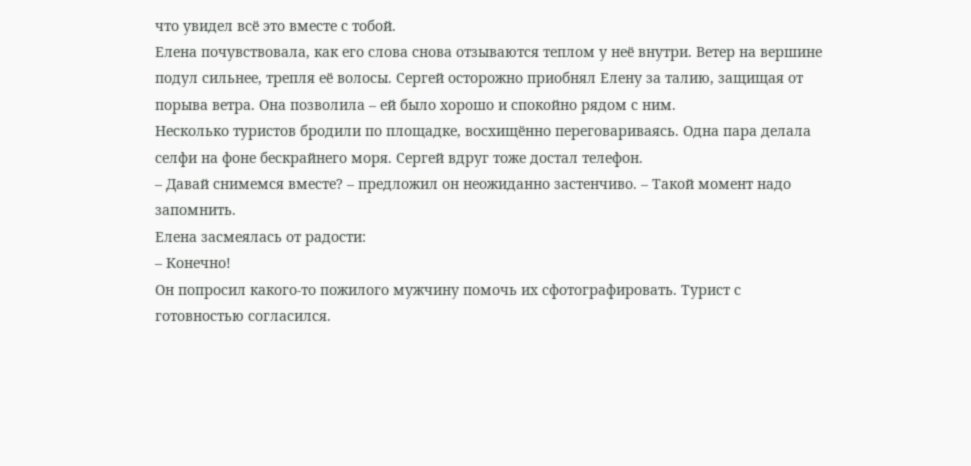что увидел всё это вместе с тобой.
Елена почувствовала, как его слова снова отзываются теплом у неё внутри. Ветер на вершине подул сильнее, трепля её волосы. Сергей осторожно приобнял Елену за талию, защищая от порыва ветра. Она позволила – ей было хорошо и спокойно рядом с ним.
Несколько туристов бродили по площадке, восхищённо переговариваясь. Одна пара делала селфи на фоне бескрайнего моря. Сергей вдруг тоже достал телефон.
– Давай снимемся вместе? – предложил он неожиданно застенчиво. – Такой момент надо запомнить.
Елена засмеялась от радости:
– Конечно!
Он попросил какого-то пожилого мужчину помочь их сфотографировать. Турист с готовностью согласился.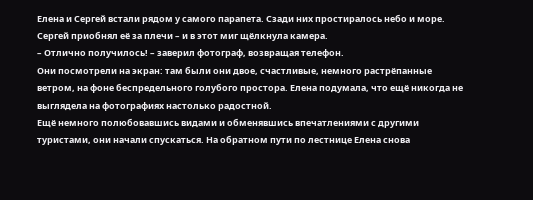Елена и Сергей встали рядом у самого парапета. Сзади них простиралось небо и море. Сергей приобнял её за плечи – и в этот миг щёлкнула камера.
– Отлично получилось! – заверил фотограф, возвращая телефон.
Они посмотрели на экран: там были они двое, счастливые, немного растрёпанные ветром, на фоне беспредельного голубого простора. Елена подумала, что ещё никогда не выглядела на фотографиях настолько радостной.
Ещё немного полюбовавшись видами и обменявшись впечатлениями с другими туристами, они начали спускаться. На обратном пути по лестнице Елена снова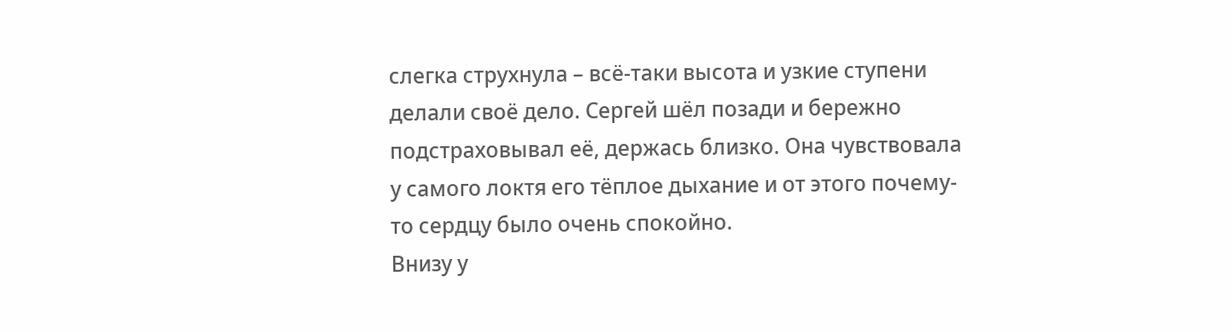слегка струхнула – всё-таки высота и узкие ступени делали своё дело. Сергей шёл позади и бережно подстраховывал её, держась близко. Она чувствовала у самого локтя его тёплое дыхание и от этого почему-то сердцу было очень спокойно.
Внизу у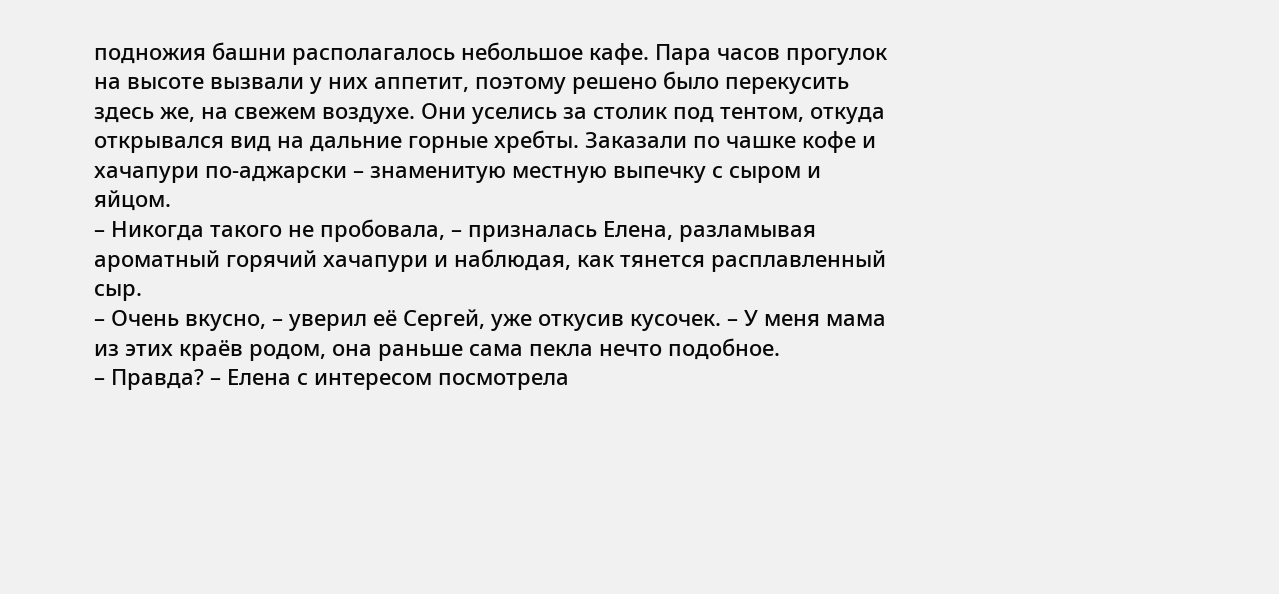подножия башни располагалось небольшое кафе. Пара часов прогулок на высоте вызвали у них аппетит, поэтому решено было перекусить здесь же, на свежем воздухе. Они уселись за столик под тентом, откуда открывался вид на дальние горные хребты. Заказали по чашке кофе и хачапури по-аджарски – знаменитую местную выпечку с сыром и яйцом.
– Никогда такого не пробовала, – призналась Елена, разламывая ароматный горячий хачапури и наблюдая, как тянется расплавленный сыр.
– Очень вкусно, – уверил её Сергей, уже откусив кусочек. – У меня мама из этих краёв родом, она раньше сама пекла нечто подобное.
– Правда? – Елена с интересом посмотрела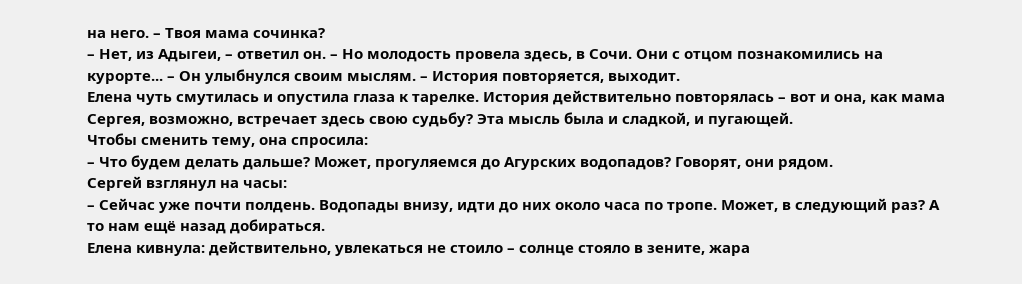на него. – Твоя мама сочинка?
– Нет, из Адыгеи, – ответил он. – Но молодость провела здесь, в Сочи. Они с отцом познакомились на курорте... – Он улыбнулся своим мыслям. – История повторяется, выходит.
Елена чуть смутилась и опустила глаза к тарелке. История действительно повторялась – вот и она, как мама Сергея, возможно, встречает здесь свою судьбу? Эта мысль была и сладкой, и пугающей.
Чтобы сменить тему, она спросила:
– Что будем делать дальше? Может, прогуляемся до Агурских водопадов? Говорят, они рядом.
Сергей взглянул на часы:
– Сейчас уже почти полдень. Водопады внизу, идти до них около часа по тропе. Может, в следующий раз? А то нам ещё назад добираться.
Елена кивнула: действительно, увлекаться не стоило – солнце стояло в зените, жара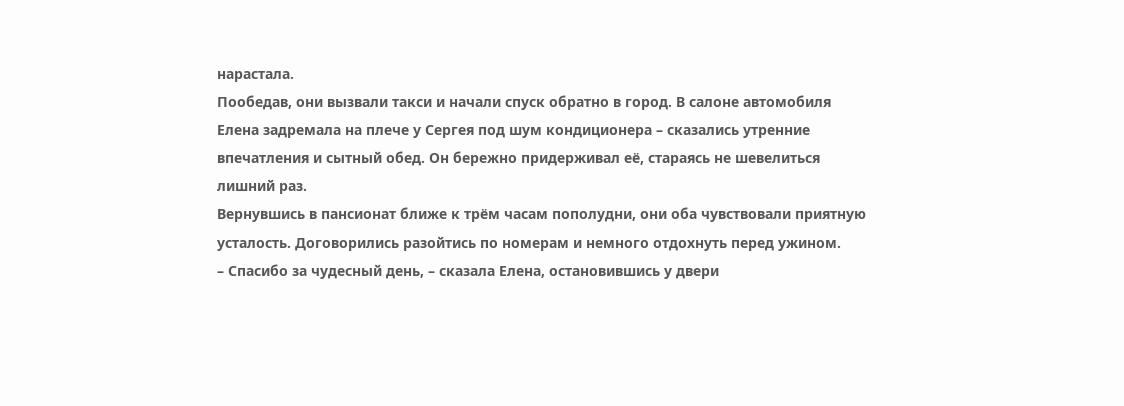нарастала.
Пообедав, они вызвали такси и начали спуск обратно в город. В салоне автомобиля Елена задремала на плече у Сергея под шум кондиционера – сказались утренние впечатления и сытный обед. Он бережно придерживал её, стараясь не шевелиться лишний раз.
Вернувшись в пансионат ближе к трём часам пополудни, они оба чувствовали приятную усталость. Договорились разойтись по номерам и немного отдохнуть перед ужином.
– Спасибо за чудесный день, – сказала Елена, остановившись у двери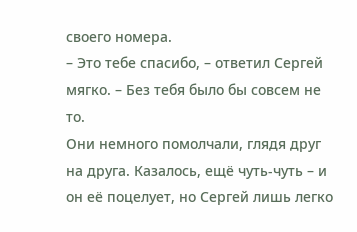своего номера.
– Это тебе спасибо, – ответил Сергей мягко. – Без тебя было бы совсем не то.
Они немного помолчали, глядя друг на друга. Казалось, ещё чуть-чуть – и он её поцелует, но Сергей лишь легко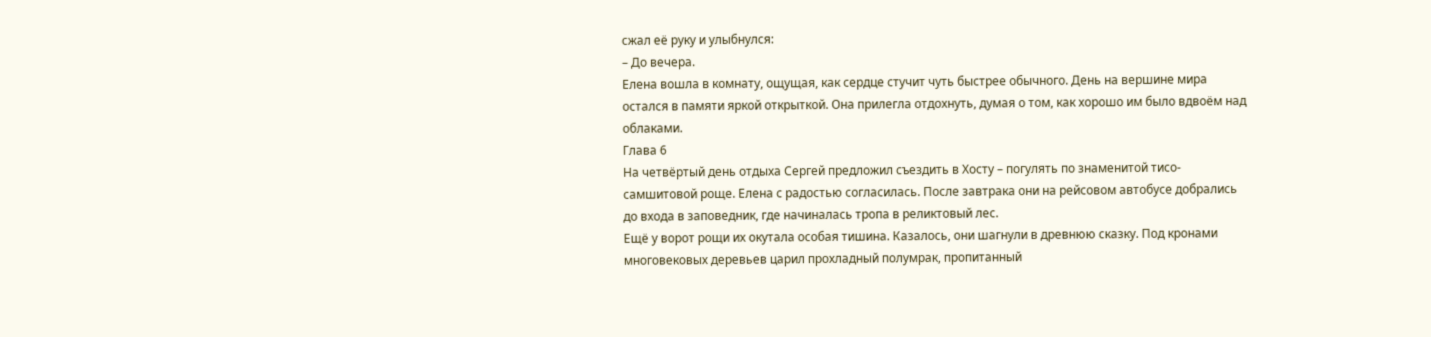сжал её руку и улыбнулся:
– До вечера.
Елена вошла в комнату, ощущая, как сердце стучит чуть быстрее обычного. День на вершине мира остался в памяти яркой открыткой. Она прилегла отдохнуть, думая о том, как хорошо им было вдвоём над облаками.
Глава 6
На четвёртый день отдыха Сергей предложил съездить в Хосту – погулять по знаменитой тисо-самшитовой роще. Елена с радостью согласилась. После завтрака они на рейсовом автобусе добрались до входа в заповедник, где начиналась тропа в реликтовый лес.
Ещё у ворот рощи их окутала особая тишина. Казалось, они шагнули в древнюю сказку. Под кронами многовековых деревьев царил прохладный полумрак, пропитанный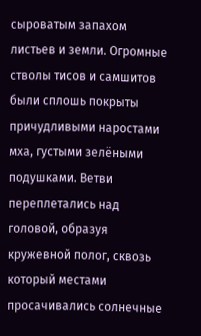сыроватым запахом листьев и земли. Огромные стволы тисов и самшитов были сплошь покрыты причудливыми наростами мха, густыми зелёными подушками. Ветви переплетались над головой, образуя кружевной полог, сквозь который местами просачивались солнечные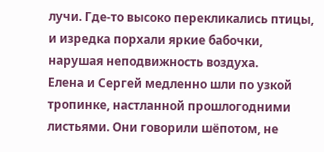лучи. Где-то высоко перекликались птицы, и изредка порхали яркие бабочки, нарушая неподвижность воздуха.
Елена и Сергей медленно шли по узкой тропинке, настланной прошлогодними листьями. Они говорили шёпотом, не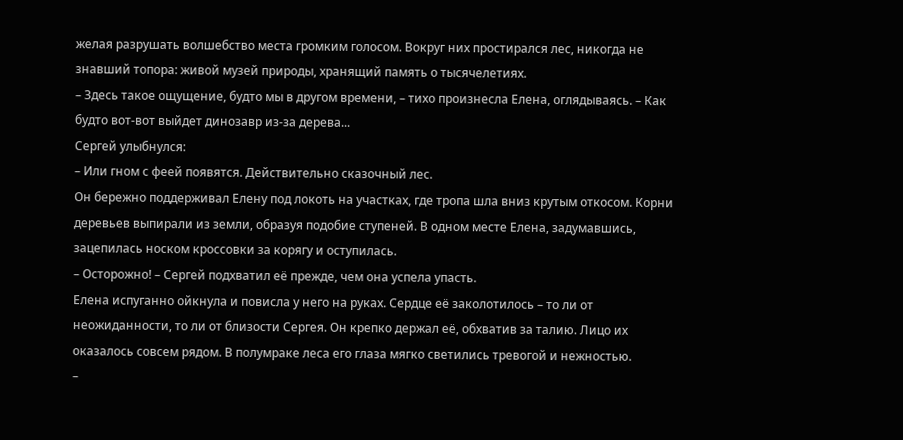желая разрушать волшебство места громким голосом. Вокруг них простирался лес, никогда не знавший топора: живой музей природы, хранящий память о тысячелетиях.
– Здесь такое ощущение, будто мы в другом времени, – тихо произнесла Елена, оглядываясь. – Как будто вот-вот выйдет динозавр из-за дерева...
Сергей улыбнулся:
– Или гном с феей появятся. Действительно сказочный лес.
Он бережно поддерживал Елену под локоть на участках, где тропа шла вниз крутым откосом. Корни деревьев выпирали из земли, образуя подобие ступеней. В одном месте Елена, задумавшись, зацепилась носком кроссовки за корягу и оступилась.
– Осторожно! – Сергей подхватил её прежде, чем она успела упасть.
Елена испуганно ойкнула и повисла у него на руках. Сердце её заколотилось – то ли от неожиданности, то ли от близости Сергея. Он крепко держал её, обхватив за талию. Лицо их оказалось совсем рядом. В полумраке леса его глаза мягко светились тревогой и нежностью.
–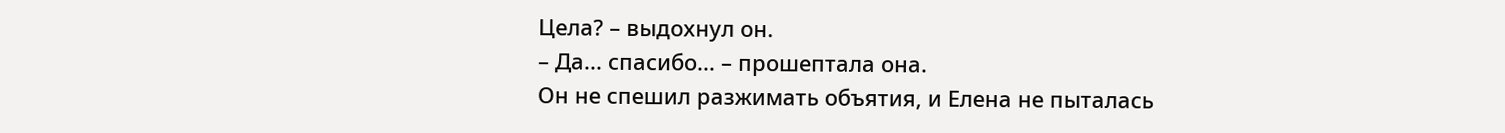Цела? – выдохнул он.
– Да... спасибо... – прошептала она.
Он не спешил разжимать объятия, и Елена не пыталась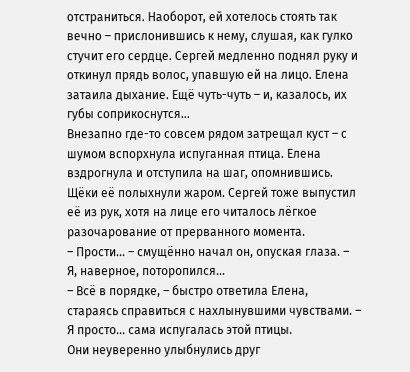отстраниться. Наоборот, ей хотелось стоять так вечно – прислонившись к нему, слушая, как гулко стучит его сердце. Сергей медленно поднял руку и откинул прядь волос, упавшую ей на лицо. Елена затаила дыхание. Ещё чуть-чуть – и, казалось, их губы соприкоснутся...
Внезапно где-то совсем рядом затрещал куст – с шумом вспорхнула испуганная птица. Елена вздрогнула и отступила на шаг, опомнившись. Щёки её полыхнули жаром. Сергей тоже выпустил её из рук, хотя на лице его читалось лёгкое разочарование от прерванного момента.
– Прости... – смущённо начал он, опуская глаза. – Я, наверное, поторопился...
– Всё в порядке, – быстро ответила Елена, стараясь справиться с нахлынувшими чувствами. – Я просто... сама испугалась этой птицы.
Они неуверенно улыбнулись друг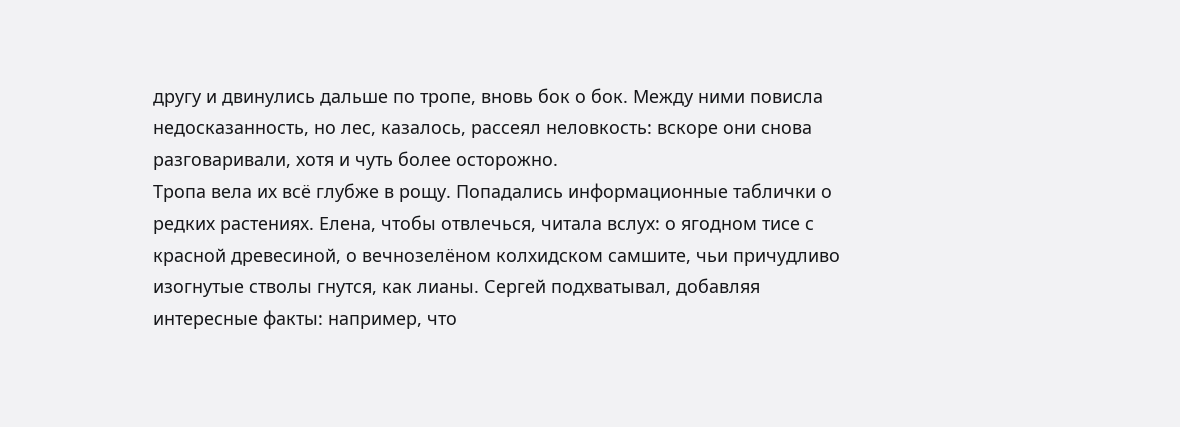другу и двинулись дальше по тропе, вновь бок о бок. Между ними повисла недосказанность, но лес, казалось, рассеял неловкость: вскоре они снова разговаривали, хотя и чуть более осторожно.
Тропа вела их всё глубже в рощу. Попадались информационные таблички о редких растениях. Елена, чтобы отвлечься, читала вслух: о ягодном тисе с красной древесиной, о вечнозелёном колхидском самшите, чьи причудливо изогнутые стволы гнутся, как лианы. Сергей подхватывал, добавляя интересные факты: например, что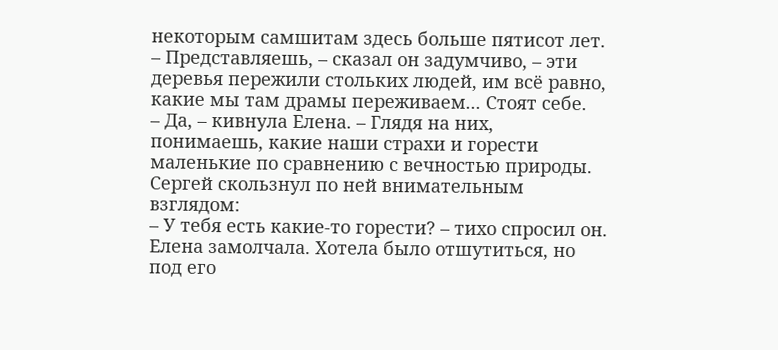некоторым самшитам здесь больше пятисот лет.
– Представляешь, – сказал он задумчиво, – эти деревья пережили стольких людей, им всё равно, какие мы там драмы переживаем... Стоят себе.
– Да, – кивнула Елена. – Глядя на них, понимаешь, какие наши страхи и горести маленькие по сравнению с вечностью природы.
Сергей скользнул по ней внимательным взглядом:
– У тебя есть какие-то горести? – тихо спросил он.
Елена замолчала. Хотела было отшутиться, но под его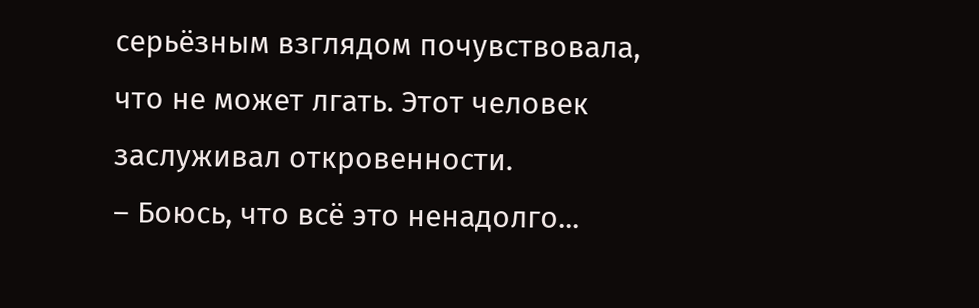серьёзным взглядом почувствовала, что не может лгать. Этот человек заслуживал откровенности.
– Боюсь, что всё это ненадолго...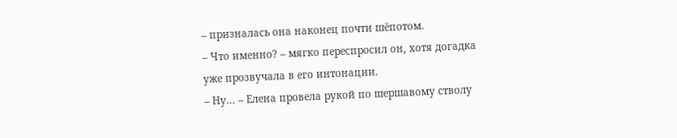– призналась она наконец почти шёпотом.
– Что именно? – мягко переспросил он, хотя догадка уже прозвучала в его интонации.
– Ну... – Елена провела рукой по шершавому стволу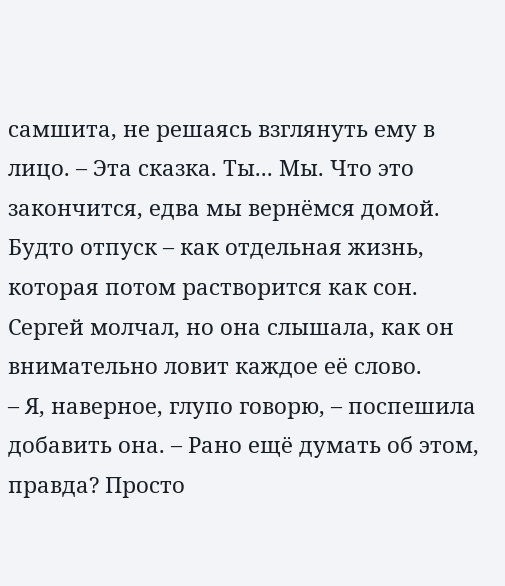самшита, не решаясь взглянуть ему в лицо. – Эта сказка. Ты... Мы. Что это закончится, едва мы вернёмся домой. Будто отпуск – как отдельная жизнь, которая потом растворится как сон.
Сергей молчал, но она слышала, как он внимательно ловит каждое её слово.
– Я, наверное, глупо говорю, – поспешила добавить она. – Рано ещё думать об этом, правда? Просто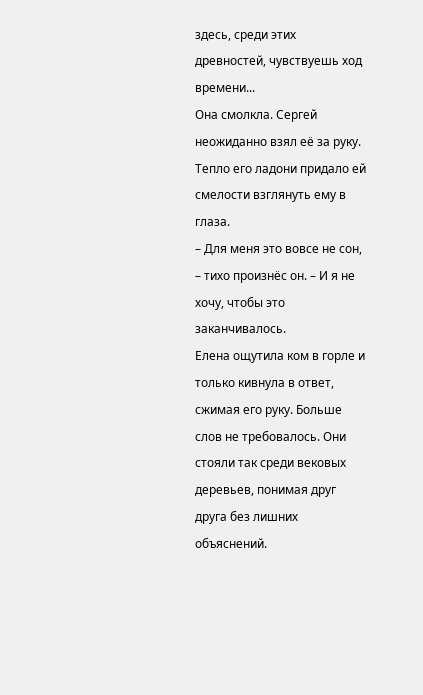здесь, среди этих древностей, чувствуешь ход времени...
Она смолкла. Сергей неожиданно взял её за руку. Тепло его ладони придало ей смелости взглянуть ему в глаза.
– Для меня это вовсе не сон, – тихо произнёс он. – И я не хочу, чтобы это заканчивалось.
Елена ощутила ком в горле и только кивнула в ответ, сжимая его руку. Больше слов не требовалось. Они стояли так среди вековых деревьев, понимая друг друга без лишних объяснений.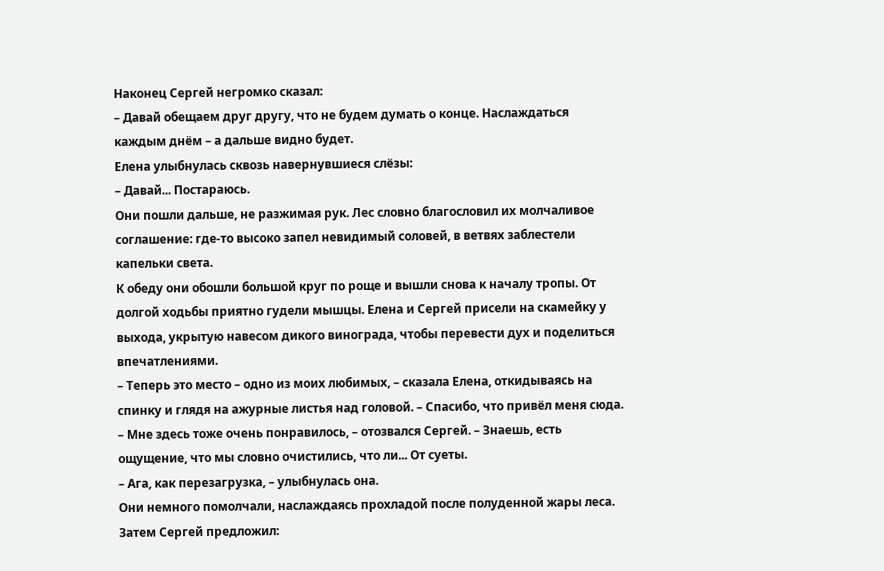Наконец Сергей негромко сказал:
– Давай обещаем друг другу, что не будем думать о конце. Наслаждаться каждым днём – а дальше видно будет.
Елена улыбнулась сквозь навернувшиеся слёзы:
– Давай... Постараюсь.
Они пошли дальше, не разжимая рук. Лес словно благословил их молчаливое соглашение: где-то высоко запел невидимый соловей, в ветвях заблестели капельки света.
К обеду они обошли большой круг по роще и вышли снова к началу тропы. От долгой ходьбы приятно гудели мышцы. Елена и Сергей присели на скамейку у выхода, укрытую навесом дикого винограда, чтобы перевести дух и поделиться впечатлениями.
– Теперь это место – одно из моих любимых, – сказала Елена, откидываясь на спинку и глядя на ажурные листья над головой. – Спасибо, что привёл меня сюда.
– Мне здесь тоже очень понравилось, – отозвался Сергей. – Знаешь, есть ощущение, что мы словно очистились, что ли... От суеты.
– Ага, как перезагрузка, – улыбнулась она.
Они немного помолчали, наслаждаясь прохладой после полуденной жары леса. Затем Сергей предложил: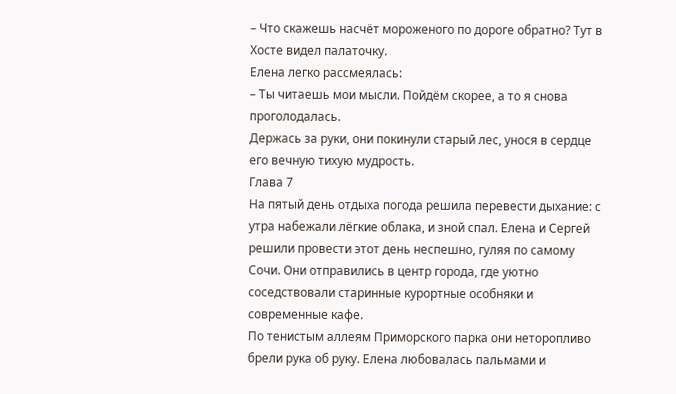– Что скажешь насчёт мороженого по дороге обратно? Тут в Хосте видел палаточку.
Елена легко рассмеялась:
– Ты читаешь мои мысли. Пойдём скорее, а то я снова проголодалась.
Держась за руки, они покинули старый лес, унося в сердце его вечную тихую мудрость.
Глава 7
На пятый день отдыха погода решила перевести дыхание: с утра набежали лёгкие облака, и зной спал. Елена и Сергей решили провести этот день неспешно, гуляя по самому Сочи. Они отправились в центр города, где уютно соседствовали старинные курортные особняки и современные кафе.
По тенистым аллеям Приморского парка они неторопливо брели рука об руку. Елена любовалась пальмами и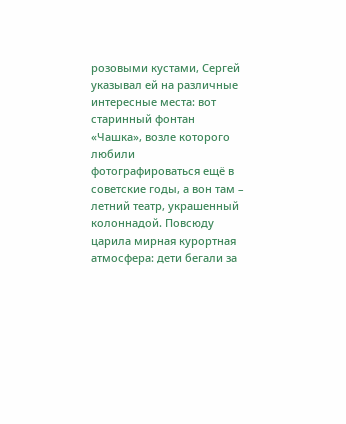розовыми кустами, Сергей указывал ей на различные интересные места: вот старинный фонтан «Чашка», возле которого любили фотографироваться ещё в советские годы, а вон там – летний театр, украшенный колоннадой. Повсюду царила мирная курортная атмосфера: дети бегали за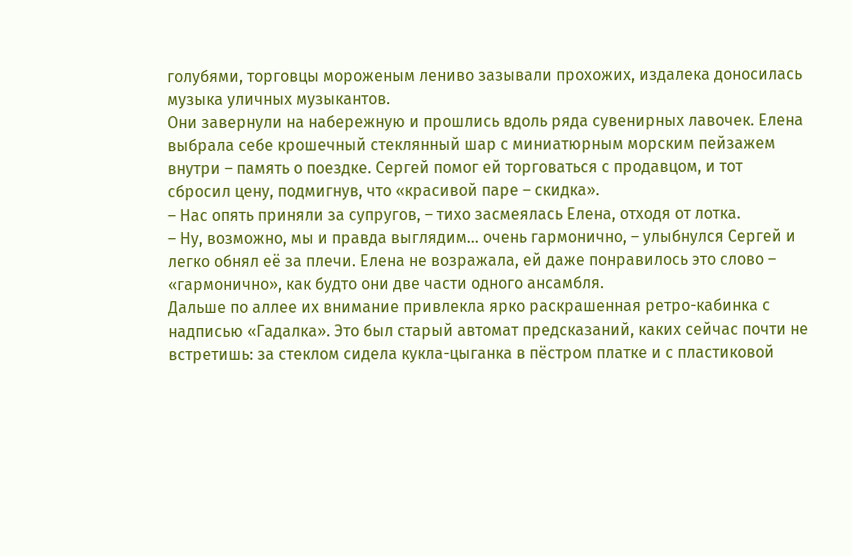голубями, торговцы мороженым лениво зазывали прохожих, издалека доносилась музыка уличных музыкантов.
Они завернули на набережную и прошлись вдоль ряда сувенирных лавочек. Елена выбрала себе крошечный стеклянный шар с миниатюрным морским пейзажем внутри – память о поездке. Сергей помог ей торговаться с продавцом, и тот сбросил цену, подмигнув, что «красивой паре – скидка».
– Нас опять приняли за супругов, – тихо засмеялась Елена, отходя от лотка.
– Ну, возможно, мы и правда выглядим... очень гармонично, – улыбнулся Сергей и легко обнял её за плечи. Елена не возражала, ей даже понравилось это слово – «гармонично», как будто они две части одного ансамбля.
Дальше по аллее их внимание привлекла ярко раскрашенная ретро-кабинка с надписью «Гадалка». Это был старый автомат предсказаний, каких сейчас почти не встретишь: за стеклом сидела кукла-цыганка в пёстром платке и с пластиковой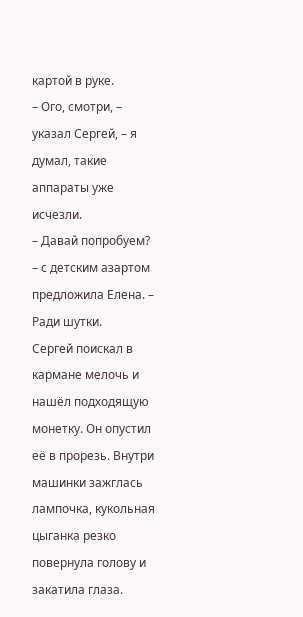картой в руке.
– Ого, смотри, – указал Сергей, – я думал, такие аппараты уже исчезли.
– Давай попробуем? – с детским азартом предложила Елена. – Ради шутки.
Сергей поискал в кармане мелочь и нашёл подходящую монетку. Он опустил её в прорезь. Внутри машинки зажглась лампочка, кукольная цыганка резко повернула голову и закатила глаза.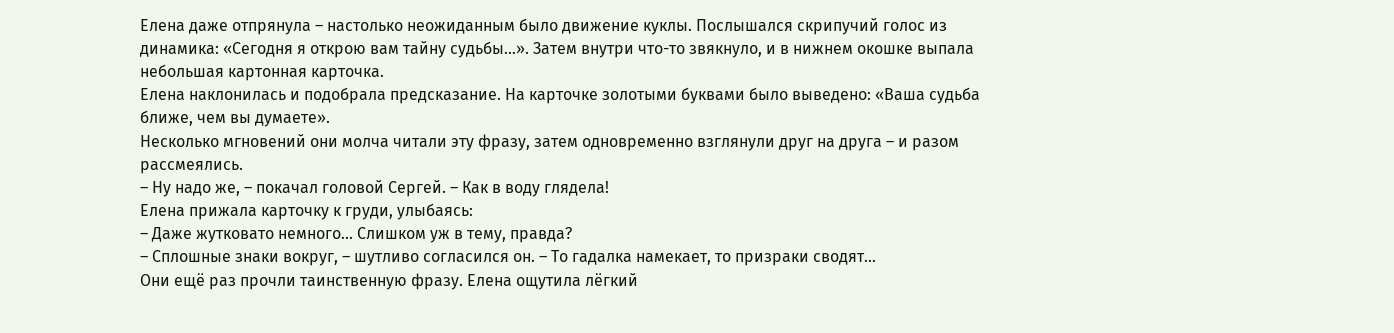Елена даже отпрянула – настолько неожиданным было движение куклы. Послышался скрипучий голос из динамика: «Сегодня я открою вам тайну судьбы…». Затем внутри что-то звякнуло, и в нижнем окошке выпала небольшая картонная карточка.
Елена наклонилась и подобрала предсказание. На карточке золотыми буквами было выведено: «Ваша судьба ближе, чем вы думаете».
Несколько мгновений они молча читали эту фразу, затем одновременно взглянули друг на друга – и разом рассмеялись.
– Ну надо же, – покачал головой Сергей. – Как в воду глядела!
Елена прижала карточку к груди, улыбаясь:
– Даже жутковато немного... Слишком уж в тему, правда?
– Сплошные знаки вокруг, – шутливо согласился он. – То гадалка намекает, то призраки сводят...
Они ещё раз прочли таинственную фразу. Елена ощутила лёгкий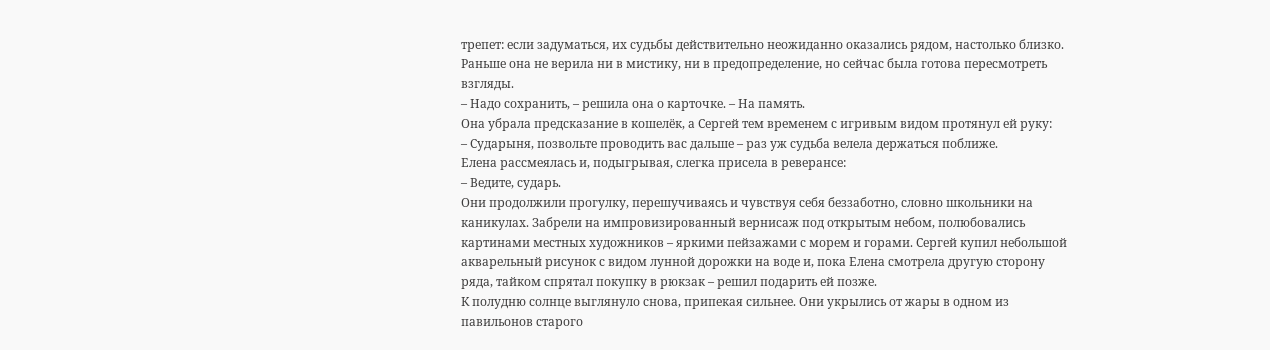трепет: если задуматься, их судьбы действительно неожиданно оказались рядом, настолько близко. Раньше она не верила ни в мистику, ни в предопределение, но сейчас была готова пересмотреть взгляды.
– Надо сохранить, – решила она о карточке. – На память.
Она убрала предсказание в кошелёк, а Сергей тем временем с игривым видом протянул ей руку:
– Сударыня, позвольте проводить вас дальше – раз уж судьба велела держаться поближе.
Елена рассмеялась и, подыгрывая, слегка присела в реверансе:
– Ведите, сударь.
Они продолжили прогулку, перешучиваясь и чувствуя себя беззаботно, словно школьники на каникулах. Забрели на импровизированный вернисаж под открытым небом, полюбовались картинами местных художников – яркими пейзажами с морем и горами. Сергей купил небольшой акварельный рисунок с видом лунной дорожки на воде и, пока Елена смотрела другую сторону ряда, тайком спрятал покупку в рюкзак – решил подарить ей позже.
К полудню солнце выглянуло снова, припекая сильнее. Они укрылись от жары в одном из павильонов старого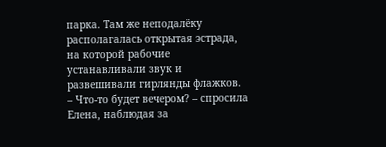парка. Там же неподалёку располагалась открытая эстрада, на которой рабочие устанавливали звук и развешивали гирлянды флажков.
– Что-то будет вечером? – спросила Елена, наблюдая за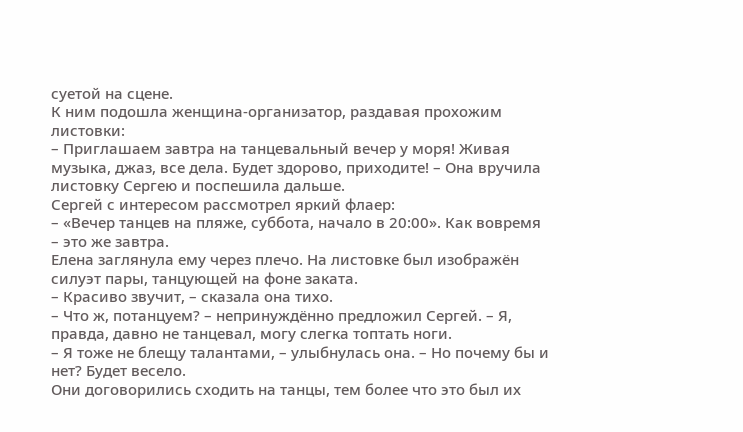суетой на сцене.
К ним подошла женщина-организатор, раздавая прохожим листовки:
– Приглашаем завтра на танцевальный вечер у моря! Живая музыка, джаз, все дела. Будет здорово, приходите! – Она вручила листовку Сергею и поспешила дальше.
Сергей с интересом рассмотрел яркий флаер:
– «Вечер танцев на пляже, суббота, начало в 20:00». Как вовремя – это же завтра.
Елена заглянула ему через плечо. На листовке был изображён силуэт пары, танцующей на фоне заката.
– Красиво звучит, – сказала она тихо.
– Что ж, потанцуем? – непринуждённо предложил Сергей. – Я, правда, давно не танцевал, могу слегка топтать ноги.
– Я тоже не блещу талантами, – улыбнулась она. – Но почему бы и нет? Будет весело.
Они договорились сходить на танцы, тем более что это был их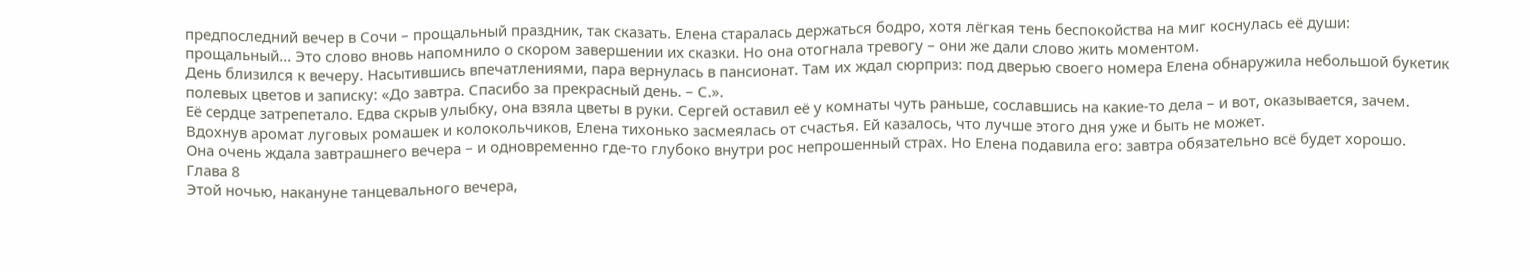предпоследний вечер в Сочи – прощальный праздник, так сказать. Елена старалась держаться бодро, хотя лёгкая тень беспокойства на миг коснулась её души: прощальный... Это слово вновь напомнило о скором завершении их сказки. Но она отогнала тревогу – они же дали слово жить моментом.
День близился к вечеру. Насытившись впечатлениями, пара вернулась в пансионат. Там их ждал сюрприз: под дверью своего номера Елена обнаружила небольшой букетик полевых цветов и записку: «До завтра. Спасибо за прекрасный день. – С.».
Её сердце затрепетало. Едва скрыв улыбку, она взяла цветы в руки. Сергей оставил её у комнаты чуть раньше, сославшись на какие-то дела – и вот, оказывается, зачем. Вдохнув аромат луговых ромашек и колокольчиков, Елена тихонько засмеялась от счастья. Ей казалось, что лучше этого дня уже и быть не может.
Она очень ждала завтрашнего вечера – и одновременно где-то глубоко внутри рос непрошенный страх. Но Елена подавила его: завтра обязательно всё будет хорошо.
Глава 8
Этой ночью, накануне танцевального вечера,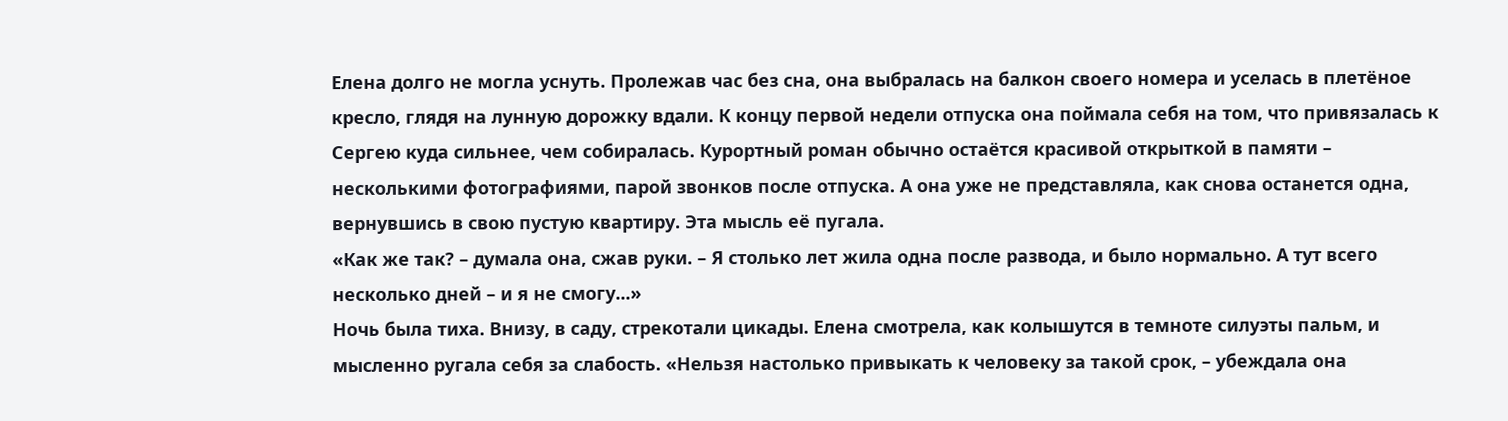Елена долго не могла уснуть. Пролежав час без сна, она выбралась на балкон своего номера и уселась в плетёное кресло, глядя на лунную дорожку вдали. К концу первой недели отпуска она поймала себя на том, что привязалась к Сергею куда сильнее, чем собиралась. Курортный роман обычно остаётся красивой открыткой в памяти – несколькими фотографиями, парой звонков после отпуска. А она уже не представляла, как снова останется одна, вернувшись в свою пустую квартиру. Эта мысль её пугала.
«Как же так? – думала она, сжав руки. – Я столько лет жила одна после развода, и было нормально. А тут всего несколько дней – и я не смогу...»
Ночь была тиха. Внизу, в саду, стрекотали цикады. Елена смотрела, как колышутся в темноте силуэты пальм, и мысленно ругала себя за слабость. «Нельзя настолько привыкать к человеку за такой срок, – убеждала она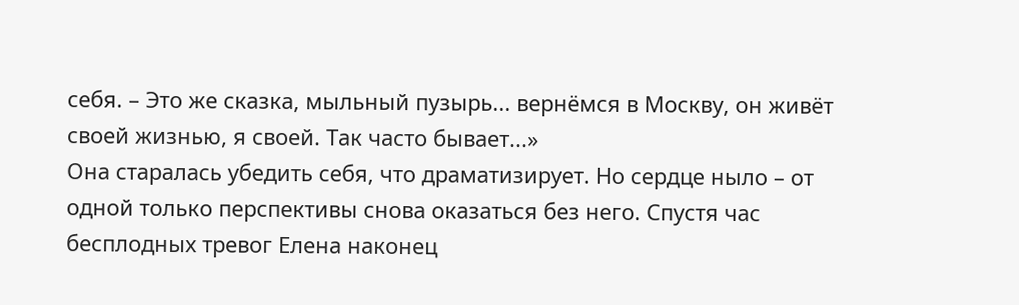себя. – Это же сказка, мыльный пузырь... вернёмся в Москву, он живёт своей жизнью, я своей. Так часто бывает...»
Она старалась убедить себя, что драматизирует. Но сердце ныло – от одной только перспективы снова оказаться без него. Спустя час бесплодных тревог Елена наконец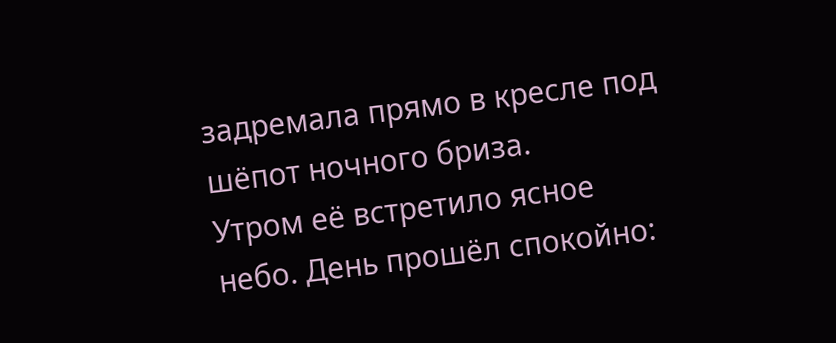задремала прямо в кресле под шёпот ночного бриза.
Утром её встретило ясное небо. День прошёл спокойно: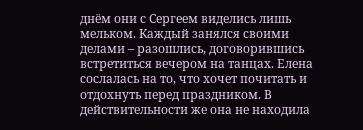днём они с Сергеем виделись лишь мельком. Каждый занялся своими делами – разошлись, договорившись встретиться вечером на танцах. Елена сослалась на то, что хочет почитать и отдохнуть перед праздником. В действительности же она не находила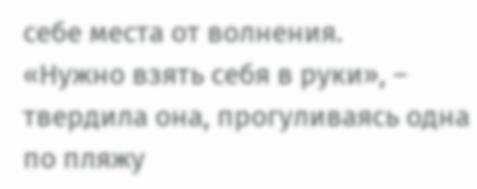себе места от волнения.
«Нужно взять себя в руки», – твердила она, прогуливаясь одна по пляжу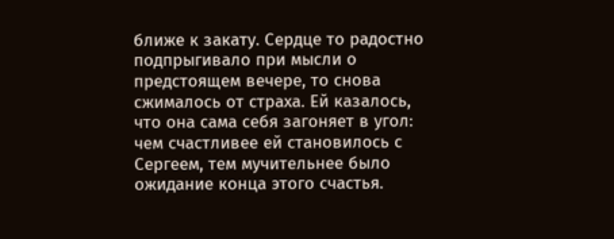ближе к закату. Сердце то радостно подпрыгивало при мысли о предстоящем вечере, то снова сжималось от страха. Ей казалось, что она сама себя загоняет в угол: чем счастливее ей становилось с Сергеем, тем мучительнее было ожидание конца этого счастья.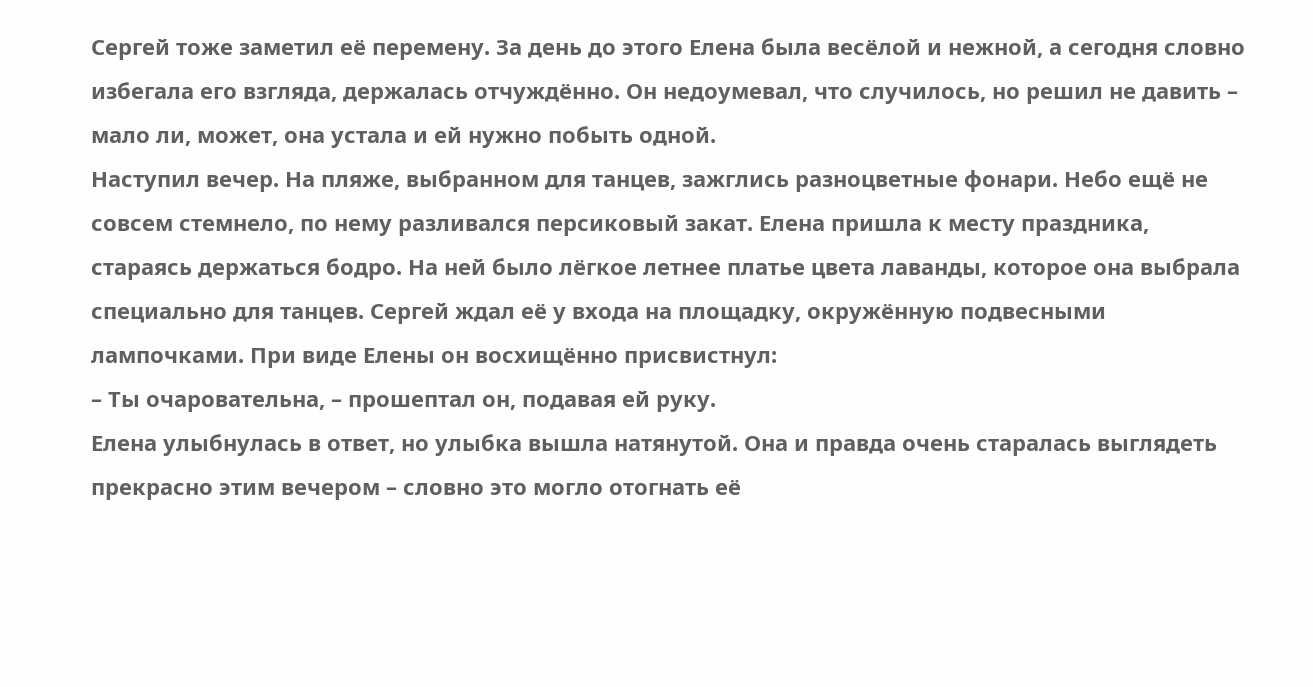Сергей тоже заметил её перемену. За день до этого Елена была весёлой и нежной, а сегодня словно избегала его взгляда, держалась отчуждённо. Он недоумевал, что случилось, но решил не давить – мало ли, может, она устала и ей нужно побыть одной.
Наступил вечер. На пляже, выбранном для танцев, зажглись разноцветные фонари. Небо ещё не совсем стемнело, по нему разливался персиковый закат. Елена пришла к месту праздника, стараясь держаться бодро. На ней было лёгкое летнее платье цвета лаванды, которое она выбрала специально для танцев. Сергей ждал её у входа на площадку, окружённую подвесными лампочками. При виде Елены он восхищённо присвистнул:
– Ты очаровательна, – прошептал он, подавая ей руку.
Елена улыбнулась в ответ, но улыбка вышла натянутой. Она и правда очень старалась выглядеть прекрасно этим вечером – словно это могло отогнать её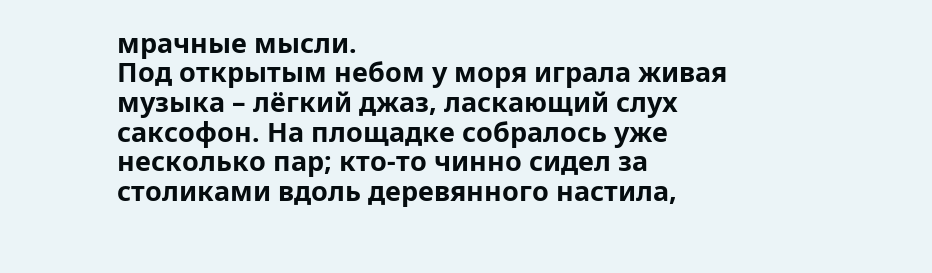мрачные мысли.
Под открытым небом у моря играла живая музыка – лёгкий джаз, ласкающий слух саксофон. На площадке собралось уже несколько пар; кто-то чинно сидел за столиками вдоль деревянного настила,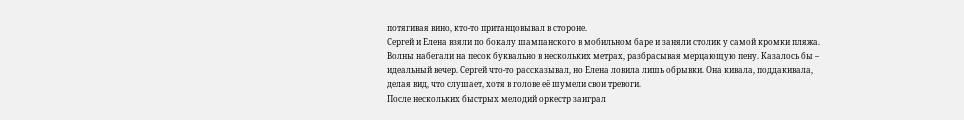потягивая вино, кто-то пританцовывал в стороне.
Сергей и Елена взяли по бокалу шампанского в мобильном баре и заняли столик у самой кромки пляжа. Волны набегали на песок буквально в нескольких метрах, разбрасывая мерцающую пену. Казалось бы – идеальный вечер. Сергей что-то рассказывал, но Елена ловила лишь обрывки. Она кивала, поддакивала, делая вид, что слушает, хотя в голове её шумели свои тревоги.
После нескольких быстрых мелодий оркестр заиграл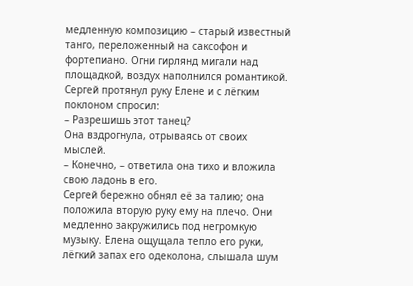медленную композицию – старый известный танго, переложенный на саксофон и фортепиано. Огни гирлянд мигали над площадкой, воздух наполнился романтикой.
Сергей протянул руку Елене и с лёгким поклоном спросил:
– Разрешишь этот танец?
Она вздрогнула, отрываясь от своих мыслей.
– Конечно, – ответила она тихо и вложила свою ладонь в его.
Сергей бережно обнял её за талию; она положила вторую руку ему на плечо. Они медленно закружились под негромкую музыку. Елена ощущала тепло его руки, лёгкий запах его одеколона, слышала шум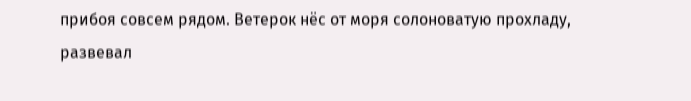прибоя совсем рядом. Ветерок нёс от моря солоноватую прохладу, развевал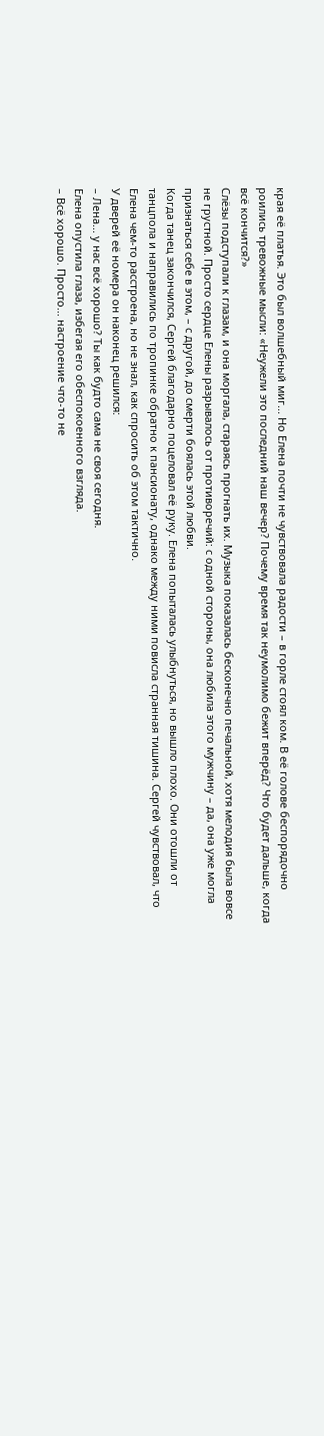края её платья. Это был волшебный миг... Но Елена почти не чувствовала радости – в горле стоял ком. В её голове беспорядочно роились тревожные мысли: «Неужели это последний наш вечер? Почему время так неумолимо бежит вперёд? Что будет дальше, когда всё кончится?»
Слёзы подступали к глазам, и она моргала, стараясь прогнать их. Музыка показалась бесконечно печальной, хотя мелодия была вовсе не грустной. Просто сердце Елены разрывалось от противоречий: с одной стороны, она любила этого мужчину – да, она уже могла признаться себе в этом, – с другой, до смерти боялась этой любви.
Когда танец закончился, Сергей благодарно поцеловал её руку. Елена попыталась улыбнуться, но вышло плохо. Они отошли от танцпола и направились по тропинке обратно к пансионату, однако между ними повисла странная тишина. Сергей чувствовал, что Елена чем-то расстроена, но не знал, как спросить об этом тактично.
У дверей её номера он наконец решился:
– Лена... у нас всё хорошо? Ты как будто сама не своя сегодня.
Елена опустила глаза, избегая его обеспокоенного взгляда.
– Всё хорошо. Просто... настроение что-то не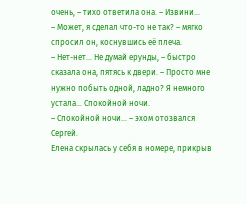очень, – тихо ответила она. – Извини...
– Может, я сделал что-то не так? – мягко спросил он, коснувшись её плеча.
– Нет-нет... Не думай ерунды, – быстро сказала она, пятясь к двери. – Просто мне нужно побыть одной, ладно? Я немного устала... Спокойной ночи.
– Спокойной ночи... – эхом отозвался Сергей.
Елена скрылась у себя в номере, прикрыв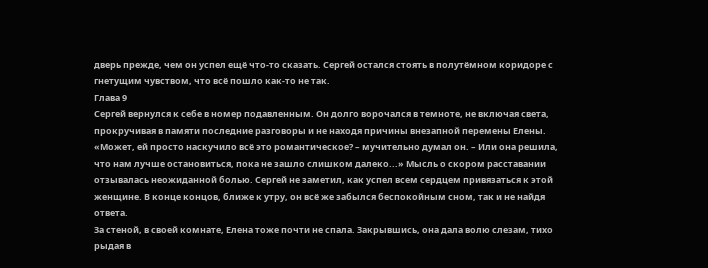дверь прежде, чем он успел ещё что-то сказать. Сергей остался стоять в полутёмном коридоре с гнетущим чувством, что всё пошло как-то не так.
Глава 9
Сергей вернулся к себе в номер подавленным. Он долго ворочался в темноте, не включая света, прокручивая в памяти последние разговоры и не находя причины внезапной перемены Елены. «Может, ей просто наскучило всё это романтическое? – мучительно думал он. – Или она решила, что нам лучше остановиться, пока не зашло слишком далеко...» Мысль о скором расставании отзывалась неожиданной болью. Сергей не заметил, как успел всем сердцем привязаться к этой женщине. В конце концов, ближе к утру, он всё же забылся беспокойным сном, так и не найдя ответа.
За стеной, в своей комнате, Елена тоже почти не спала. Закрывшись, она дала волю слезам, тихо рыдая в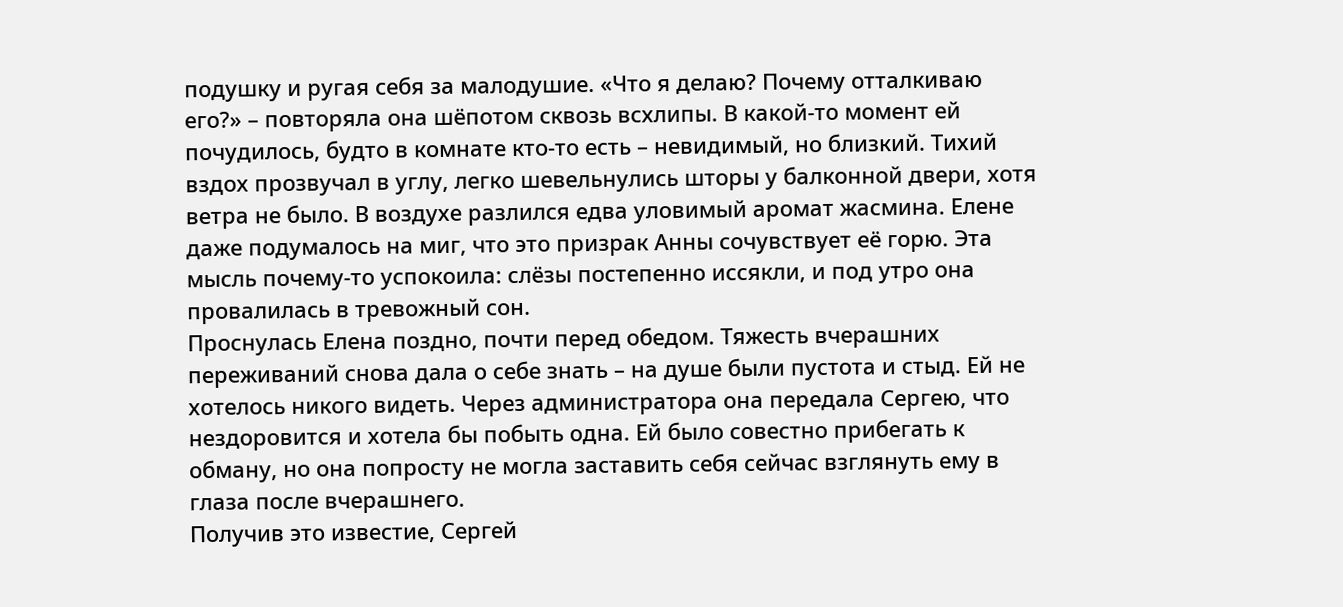подушку и ругая себя за малодушие. «Что я делаю? Почему отталкиваю его?» – повторяла она шёпотом сквозь всхлипы. В какой-то момент ей почудилось, будто в комнате кто-то есть – невидимый, но близкий. Тихий вздох прозвучал в углу, легко шевельнулись шторы у балконной двери, хотя ветра не было. В воздухе разлился едва уловимый аромат жасмина. Елене даже подумалось на миг, что это призрак Анны сочувствует её горю. Эта мысль почему-то успокоила: слёзы постепенно иссякли, и под утро она провалилась в тревожный сон.
Проснулась Елена поздно, почти перед обедом. Тяжесть вчерашних переживаний снова дала о себе знать – на душе были пустота и стыд. Ей не хотелось никого видеть. Через администратора она передала Сергею, что нездоровится и хотела бы побыть одна. Ей было совестно прибегать к обману, но она попросту не могла заставить себя сейчас взглянуть ему в глаза после вчерашнего.
Получив это известие, Сергей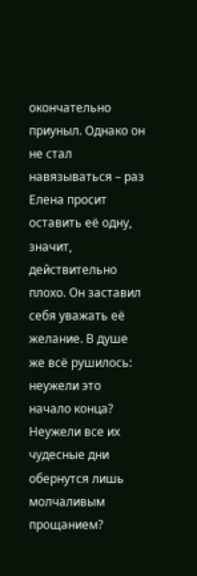окончательно приуныл. Однако он не стал навязываться – раз Елена просит оставить её одну, значит, действительно плохо. Он заставил себя уважать её желание. В душе же всё рушилось: неужели это начало конца? Неужели все их чудесные дни обернутся лишь молчаливым прощанием?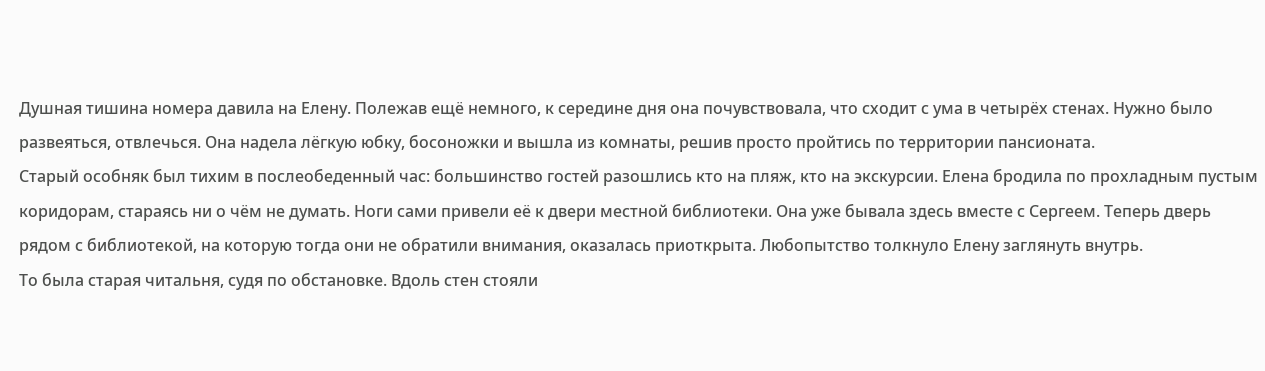Душная тишина номера давила на Елену. Полежав ещё немного, к середине дня она почувствовала, что сходит с ума в четырёх стенах. Нужно было развеяться, отвлечься. Она надела лёгкую юбку, босоножки и вышла из комнаты, решив просто пройтись по территории пансионата.
Старый особняк был тихим в послеобеденный час: большинство гостей разошлись кто на пляж, кто на экскурсии. Елена бродила по прохладным пустым коридорам, стараясь ни о чём не думать. Ноги сами привели её к двери местной библиотеки. Она уже бывала здесь вместе с Сергеем. Теперь дверь рядом с библиотекой, на которую тогда они не обратили внимания, оказалась приоткрыта. Любопытство толкнуло Елену заглянуть внутрь.
То была старая читальня, судя по обстановке. Вдоль стен стояли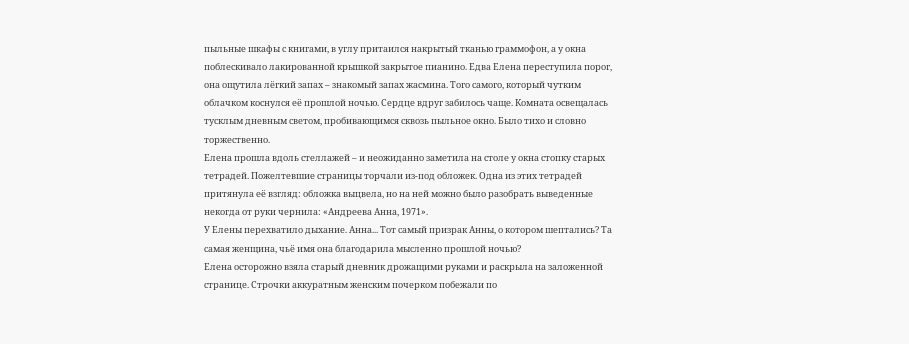пыльные шкафы с книгами, в углу притаился накрытый тканью граммофон, а у окна поблескивало лакированной крышкой закрытое пианино. Едва Елена переступила порог, она ощутила лёгкий запах – знакомый запах жасмина. Того самого, который чутким облачком коснулся её прошлой ночью. Сердце вдруг забилось чаще. Комната освещалась тусклым дневным светом, пробивающимся сквозь пыльное окно. Было тихо и словно торжественно.
Елена прошла вдоль стеллажей – и неожиданно заметила на столе у окна стопку старых тетрадей. Пожелтевшие страницы торчали из-под обложек. Одна из этих тетрадей притянула её взгляд: обложка выцвела, но на ней можно было разобрать выведенные некогда от руки чернила: «Андреева Анна, 1971».
У Елены перехватило дыхание. Анна... Тот самый призрак Анны, о котором шептались? Та самая женщина, чьё имя она благодарила мысленно прошлой ночью?
Елена осторожно взяла старый дневник дрожащими руками и раскрыла на заложенной странице. Строчки аккуратным женским почерком побежали по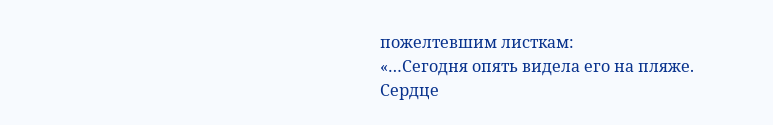пожелтевшим листкам:
«…Сегодня опять видела его на пляже. Сердце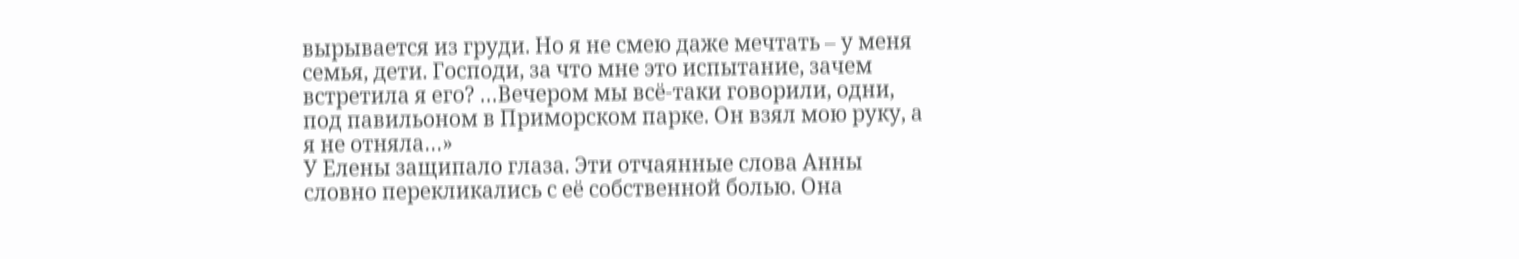вырывается из груди. Но я не смею даже мечтать – у меня семья, дети. Господи, за что мне это испытание, зачем встретила я его? …Вечером мы всё-таки говорили, одни, под павильоном в Приморском парке. Он взял мою руку, а я не отняла…»
У Елены защипало глаза. Эти отчаянные слова Анны словно перекликались с её собственной болью. Она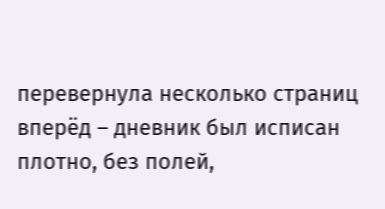перевернула несколько страниц вперёд – дневник был исписан плотно, без полей,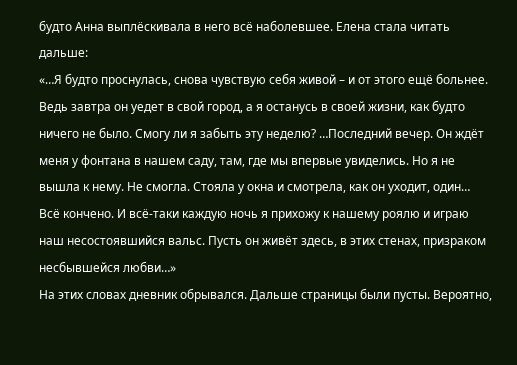будто Анна выплёскивала в него всё наболевшее. Елена стала читать дальше:
«…Я будто проснулась, снова чувствую себя живой – и от этого ещё больнее. Ведь завтра он уедет в свой город, а я останусь в своей жизни, как будто ничего не было. Смогу ли я забыть эту неделю? …Последний вечер. Он ждёт меня у фонтана в нашем саду, там, где мы впервые увиделись. Но я не вышла к нему. Не смогла. Стояла у окна и смотрела, как он уходит, один… Всё кончено. И всё-таки каждую ночь я прихожу к нашему роялю и играю наш несостоявшийся вальс. Пусть он живёт здесь, в этих стенах, призраком несбывшейся любви…»
На этих словах дневник обрывался. Дальше страницы были пусты. Вероятно,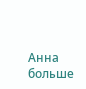Анна больше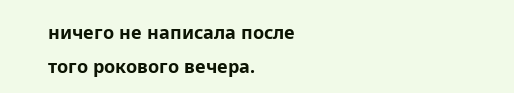ничего не написала после того рокового вечера.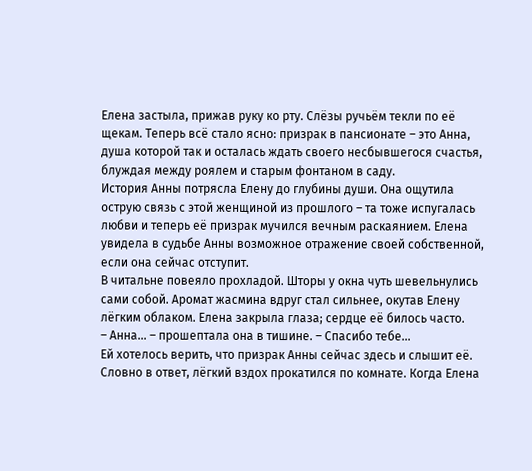Елена застыла, прижав руку ко рту. Слёзы ручьём текли по её щекам. Теперь всё стало ясно: призрак в пансионате – это Анна, душа которой так и осталась ждать своего несбывшегося счастья, блуждая между роялем и старым фонтаном в саду.
История Анны потрясла Елену до глубины души. Она ощутила острую связь с этой женщиной из прошлого – та тоже испугалась любви и теперь её призрак мучился вечным раскаянием. Елена увидела в судьбе Анны возможное отражение своей собственной, если она сейчас отступит.
В читальне повеяло прохладой. Шторы у окна чуть шевельнулись сами собой. Аромат жасмина вдруг стал сильнее, окутав Елену лёгким облаком. Елена закрыла глаза; сердце её билось часто.
– Анна... – прошептала она в тишине. – Спасибо тебе...
Ей хотелось верить, что призрак Анны сейчас здесь и слышит её. Словно в ответ, лёгкий вздох прокатился по комнате. Когда Елена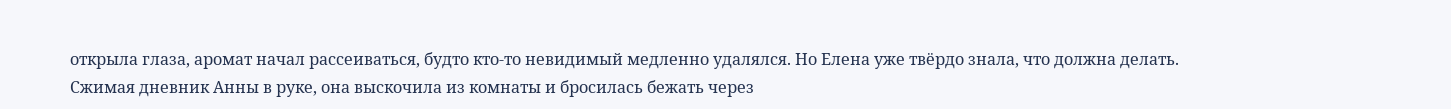открыла глаза, аромат начал рассеиваться, будто кто-то невидимый медленно удалялся. Но Елена уже твёрдо знала, что должна делать.
Сжимая дневник Анны в руке, она выскочила из комнаты и бросилась бежать через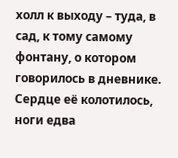холл к выходу – туда, в сад, к тому самому фонтану, о котором говорилось в дневнике.
Сердце её колотилось, ноги едва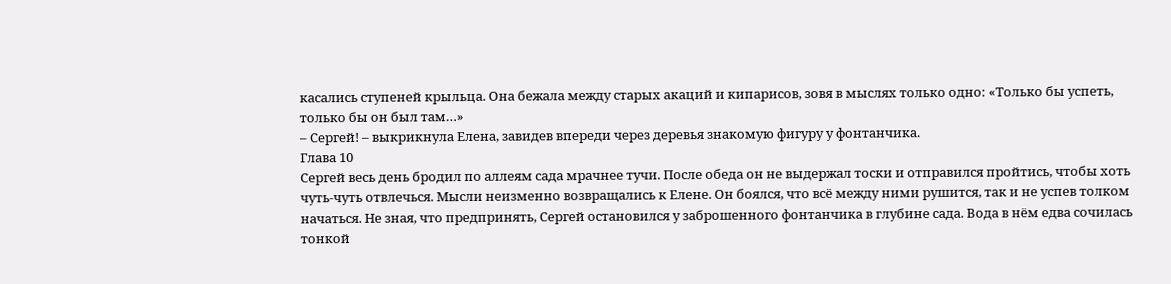касались ступеней крыльца. Она бежала между старых акаций и кипарисов, зовя в мыслях только одно: «Только бы успеть, только бы он был там…»
– Сергей! – выкрикнула Елена, завидев впереди через деревья знакомую фигуру у фонтанчика.
Глава 10
Сергей весь день бродил по аллеям сада мрачнее тучи. После обеда он не выдержал тоски и отправился пройтись, чтобы хоть чуть-чуть отвлечься. Мысли неизменно возвращались к Елене. Он боялся, что всё между ними рушится, так и не успев толком начаться. Не зная, что предпринять, Сергей остановился у заброшенного фонтанчика в глубине сада. Вода в нём едва сочилась тонкой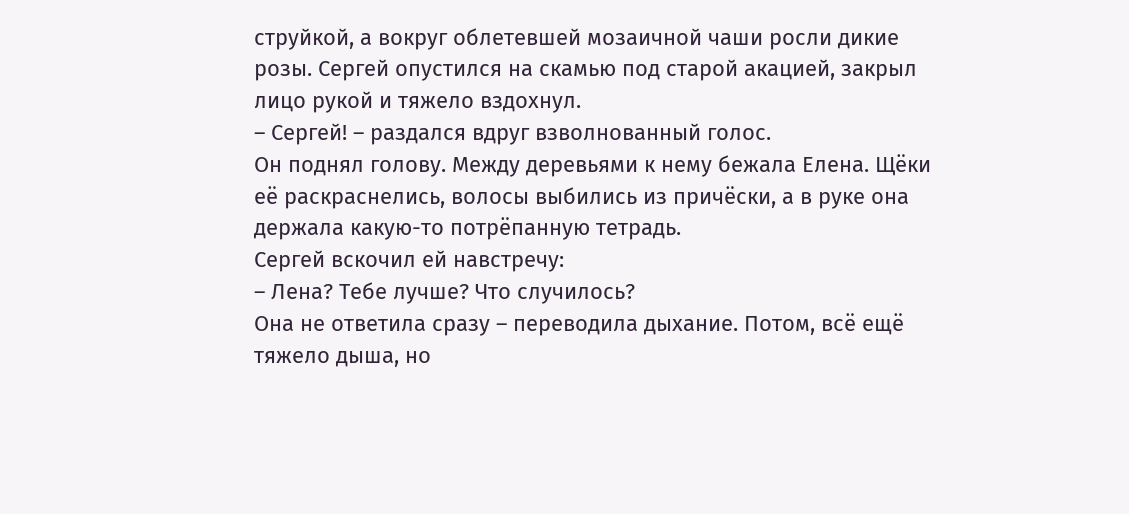струйкой, а вокруг облетевшей мозаичной чаши росли дикие розы. Сергей опустился на скамью под старой акацией, закрыл лицо рукой и тяжело вздохнул.
– Сергей! – раздался вдруг взволнованный голос.
Он поднял голову. Между деревьями к нему бежала Елена. Щёки её раскраснелись, волосы выбились из причёски, а в руке она держала какую-то потрёпанную тетрадь.
Сергей вскочил ей навстречу:
– Лена? Тебе лучше? Что случилось?
Она не ответила сразу – переводила дыхание. Потом, всё ещё тяжело дыша, но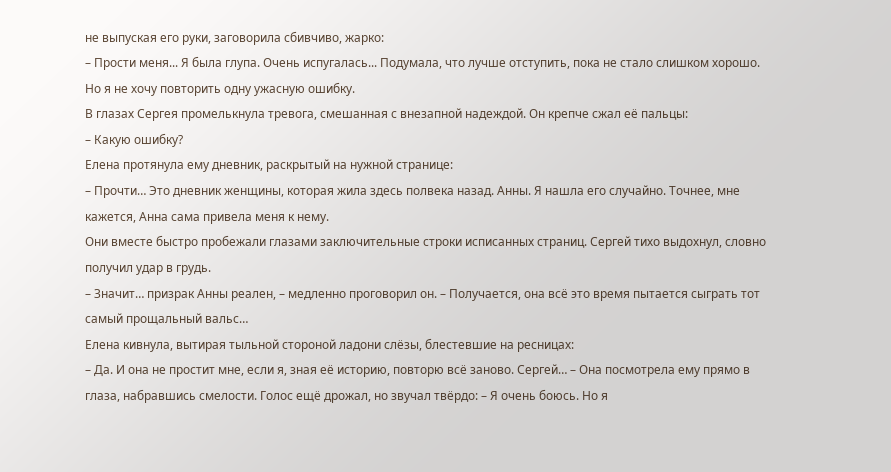не выпуская его руки, заговорила сбивчиво, жарко:
– Прости меня... Я была глупа. Очень испугалась... Подумала, что лучше отступить, пока не стало слишком хорошо. Но я не хочу повторить одну ужасную ошибку.
В глазах Сергея промелькнула тревога, смешанная с внезапной надеждой. Он крепче сжал её пальцы:
– Какую ошибку?
Елена протянула ему дневник, раскрытый на нужной странице:
– Прочти… Это дневник женщины, которая жила здесь полвека назад. Анны. Я нашла его случайно. Точнее, мне кажется, Анна сама привела меня к нему.
Они вместе быстро пробежали глазами заключительные строки исписанных страниц. Сергей тихо выдохнул, словно получил удар в грудь.
– Значит… призрак Анны реален, – медленно проговорил он. – Получается, она всё это время пытается сыграть тот самый прощальный вальс…
Елена кивнула, вытирая тыльной стороной ладони слёзы, блестевшие на ресницах:
– Да. И она не простит мне, если я, зная её историю, повторю всё заново. Сергей… – Она посмотрела ему прямо в глаза, набравшись смелости. Голос ещё дрожал, но звучал твёрдо: – Я очень боюсь. Но я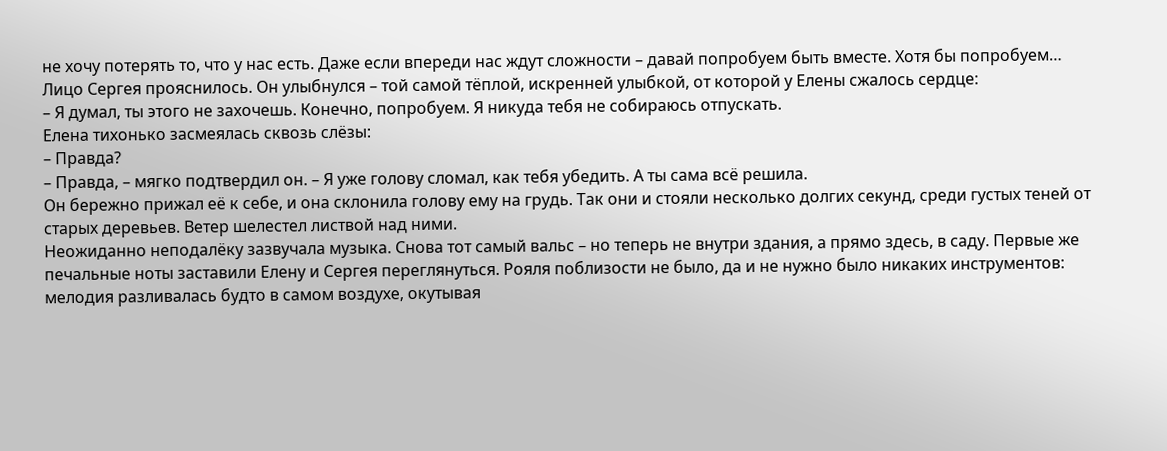не хочу потерять то, что у нас есть. Даже если впереди нас ждут сложности – давай попробуем быть вместе. Хотя бы попробуем…
Лицо Сергея прояснилось. Он улыбнулся – той самой тёплой, искренней улыбкой, от которой у Елены сжалось сердце:
– Я думал, ты этого не захочешь. Конечно, попробуем. Я никуда тебя не собираюсь отпускать.
Елена тихонько засмеялась сквозь слёзы:
– Правда?
– Правда, – мягко подтвердил он. – Я уже голову сломал, как тебя убедить. А ты сама всё решила.
Он бережно прижал её к себе, и она склонила голову ему на грудь. Так они и стояли несколько долгих секунд, среди густых теней от старых деревьев. Ветер шелестел листвой над ними.
Неожиданно неподалёку зазвучала музыка. Снова тот самый вальс – но теперь не внутри здания, а прямо здесь, в саду. Первые же печальные ноты заставили Елену и Сергея переглянуться. Рояля поблизости не было, да и не нужно было никаких инструментов: мелодия разливалась будто в самом воздухе, окутывая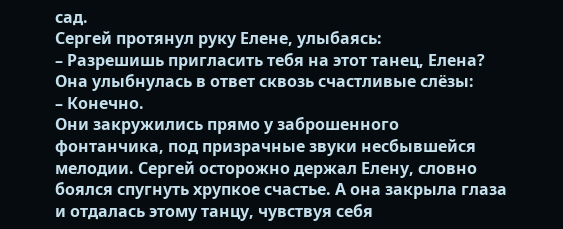сад.
Сергей протянул руку Елене, улыбаясь:
– Разрешишь пригласить тебя на этот танец, Елена?
Она улыбнулась в ответ сквозь счастливые слёзы:
– Конечно.
Они закружились прямо у заброшенного фонтанчика, под призрачные звуки несбывшейся мелодии. Сергей осторожно держал Елену, словно боялся спугнуть хрупкое счастье. А она закрыла глаза и отдалась этому танцу, чувствуя себя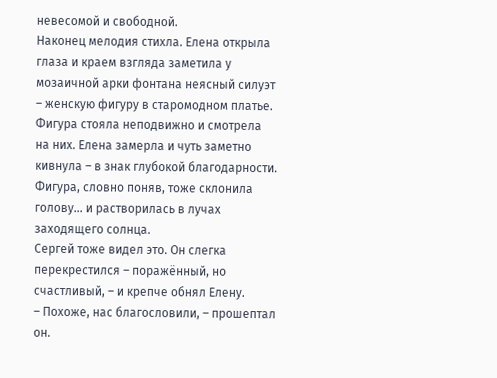невесомой и свободной.
Наконец мелодия стихла. Елена открыла глаза и краем взгляда заметила у мозаичной арки фонтана неясный силуэт – женскую фигуру в старомодном платье. Фигура стояла неподвижно и смотрела на них. Елена замерла и чуть заметно кивнула – в знак глубокой благодарности. Фигура, словно поняв, тоже склонила голову… и растворилась в лучах заходящего солнца.
Сергей тоже видел это. Он слегка перекрестился – поражённый, но счастливый, – и крепче обнял Елену.
– Похоже, нас благословили, – прошептал он.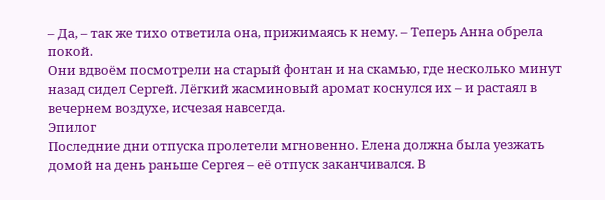– Да, – так же тихо ответила она, прижимаясь к нему. – Теперь Анна обрела покой.
Они вдвоём посмотрели на старый фонтан и на скамью, где несколько минут назад сидел Сергей. Лёгкий жасминовый аромат коснулся их – и растаял в вечернем воздухе, исчезая навсегда.
Эпилог
Последние дни отпуска пролетели мгновенно. Елена должна была уезжать домой на день раньше Сергея – её отпуск заканчивался. В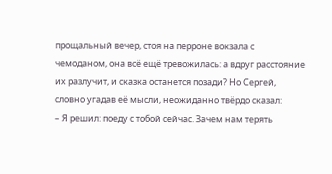прощальный вечер, стоя на перроне вокзала с чемоданом, она всё ещё тревожилась: а вдруг расстояние их разлучит, и сказка останется позади? Но Сергей, словно угадав её мысли, неожиданно твёрдо сказал:
– Я решил: поеду с тобой сейчас. Зачем нам терять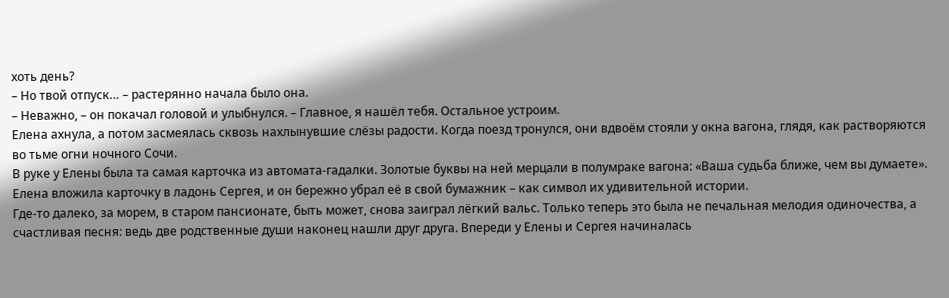хоть день?
– Но твой отпуск… – растерянно начала было она.
– Неважно, – он покачал головой и улыбнулся. – Главное, я нашёл тебя. Остальное устроим.
Елена ахнула, а потом засмеялась сквозь нахлынувшие слёзы радости. Когда поезд тронулся, они вдвоём стояли у окна вагона, глядя, как растворяются во тьме огни ночного Сочи.
В руке у Елены была та самая карточка из автомата-гадалки. Золотые буквы на ней мерцали в полумраке вагона: «Ваша судьба ближе, чем вы думаете». Елена вложила карточку в ладонь Сергея, и он бережно убрал её в свой бумажник – как символ их удивительной истории.
Где-то далеко, за морем, в старом пансионате, быть может, снова заиграл лёгкий вальс. Только теперь это была не печальная мелодия одиночества, а счастливая песня: ведь две родственные души наконец нашли друг друга. Впереди у Елены и Сергея начиналась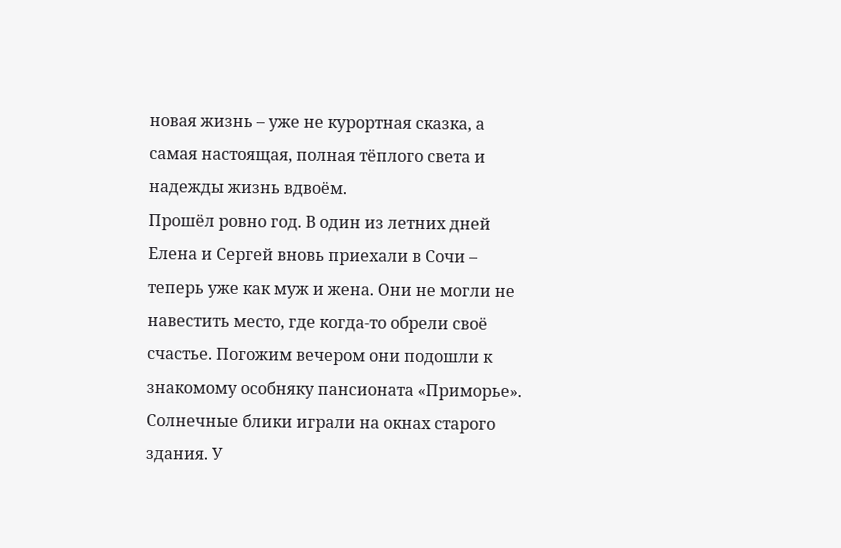новая жизнь – уже не курортная сказка, а самая настоящая, полная тёплого света и надежды жизнь вдвоём.
Прошёл ровно год. В один из летних дней Елена и Сергей вновь приехали в Сочи – теперь уже как муж и жена. Они не могли не навестить место, где когда-то обрели своё счастье. Погожим вечером они подошли к знакомому особняку пансионата «Приморье».
Солнечные блики играли на окнах старого здания. У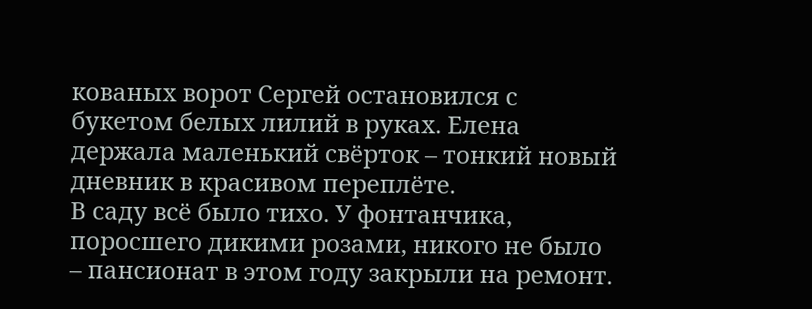кованых ворот Сергей остановился с букетом белых лилий в руках. Елена держала маленький свёрток – тонкий новый дневник в красивом переплёте.
В саду всё было тихо. У фонтанчика, поросшего дикими розами, никого не было – пансионат в этом году закрыли на ремонт.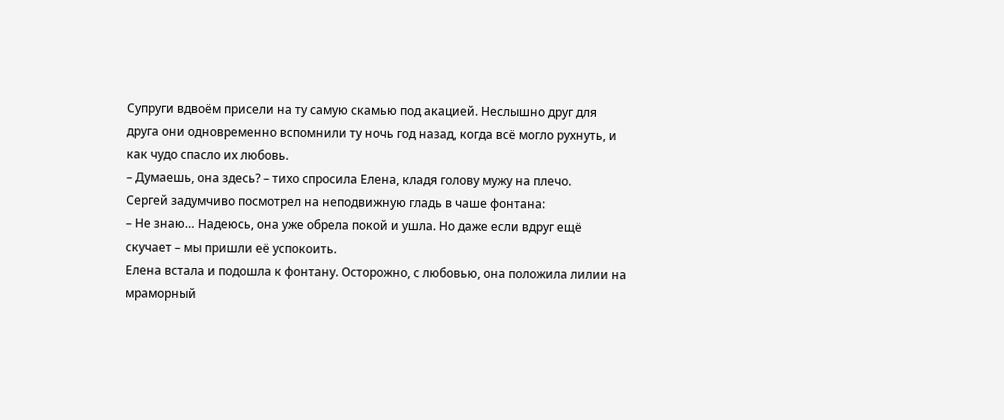Супруги вдвоём присели на ту самую скамью под акацией. Неслышно друг для друга они одновременно вспомнили ту ночь год назад, когда всё могло рухнуть, и как чудо спасло их любовь.
– Думаешь, она здесь? – тихо спросила Елена, кладя голову мужу на плечо.
Сергей задумчиво посмотрел на неподвижную гладь в чаше фонтана:
– Не знаю… Надеюсь, она уже обрела покой и ушла. Но даже если вдруг ещё скучает – мы пришли её успокоить.
Елена встала и подошла к фонтану. Осторожно, с любовью, она положила лилии на мраморный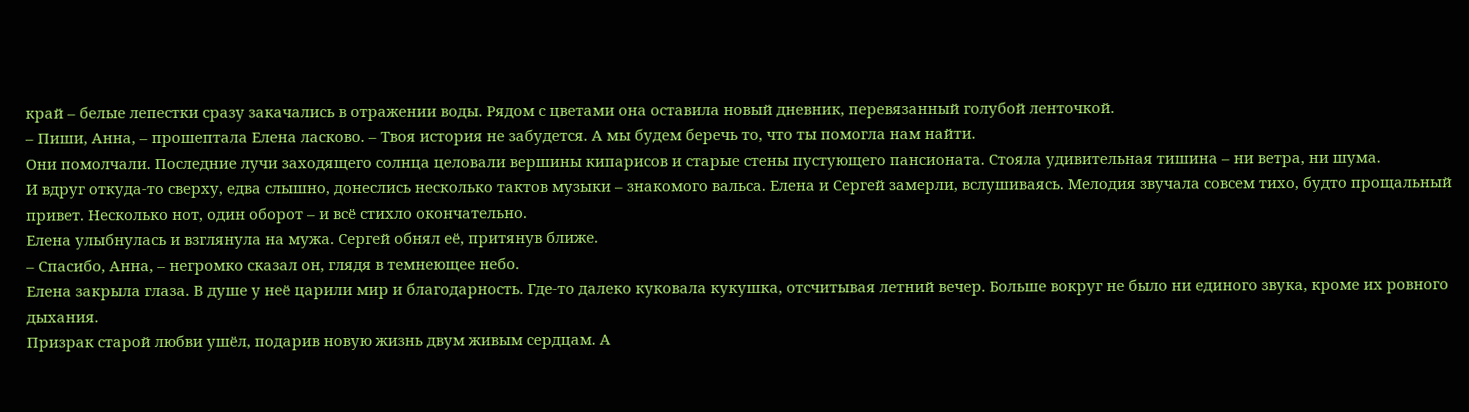край – белые лепестки сразу закачались в отражении воды. Рядом с цветами она оставила новый дневник, перевязанный голубой ленточкой.
– Пиши, Анна, – прошептала Елена ласково. – Твоя история не забудется. А мы будем беречь то, что ты помогла нам найти.
Они помолчали. Последние лучи заходящего солнца целовали вершины кипарисов и старые стены пустующего пансионата. Стояла удивительная тишина – ни ветра, ни шума.
И вдруг откуда-то сверху, едва слышно, донеслись несколько тактов музыки – знакомого вальса. Елена и Сергей замерли, вслушиваясь. Мелодия звучала совсем тихо, будто прощальный привет. Несколько нот, один оборот – и всё стихло окончательно.
Елена улыбнулась и взглянула на мужа. Сергей обнял её, притянув ближе.
– Спасибо, Анна, – негромко сказал он, глядя в темнеющее небо.
Елена закрыла глаза. В душе у неё царили мир и благодарность. Где-то далеко куковала кукушка, отсчитывая летний вечер. Больше вокруг не было ни единого звука, кроме их ровного дыхания.
Призрак старой любви ушёл, подарив новую жизнь двум живым сердцам. А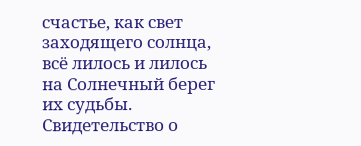счастье, как свет заходящего солнца, всё лилось и лилось на Солнечный берег их судьбы.
Свидетельство о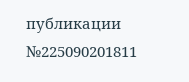публикации №225090201811